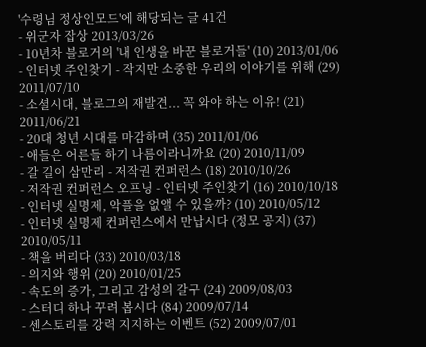'수령님 정상인모드'에 해당되는 글 41건
- 위군자 잡상 2013/03/26
- 10년차 블로거의 '내 인생을 바꾼 블로거들' (10) 2013/01/06
- 인터넷 주인찾기 - 작지만 소중한 우리의 이야기를 위해 (29) 2011/07/10
- 소셜시대, 블로그의 재발견... 꼭 와야 하는 이유! (21) 2011/06/21
- 20대 청년 시대를 마감하며 (35) 2011/01/06
- 애들은 어른들 하기 나름이라니까요 (20) 2010/11/09
- 갈 길이 삼만리 - 저작권 컨퍼런스 (18) 2010/10/26
- 저작권 컨퍼런스 오프닝 - 인터넷 주인찾기 (16) 2010/10/18
- 인터넷 실명제, 악플을 없앨 수 있을까? (10) 2010/05/12
- 인터넷 실명제 컨퍼런스에서 만납시다 (정모 공지) (37) 2010/05/11
- 책을 버리다 (33) 2010/03/18
- 의지와 행위 (20) 2010/01/25
- 속도의 증가, 그리고 감성의 갈구 (24) 2009/08/03
- 스터디 하나 꾸려 봅시다 (84) 2009/07/14
- 센스토리를 강력 지지하는 이벤트 (52) 2009/07/01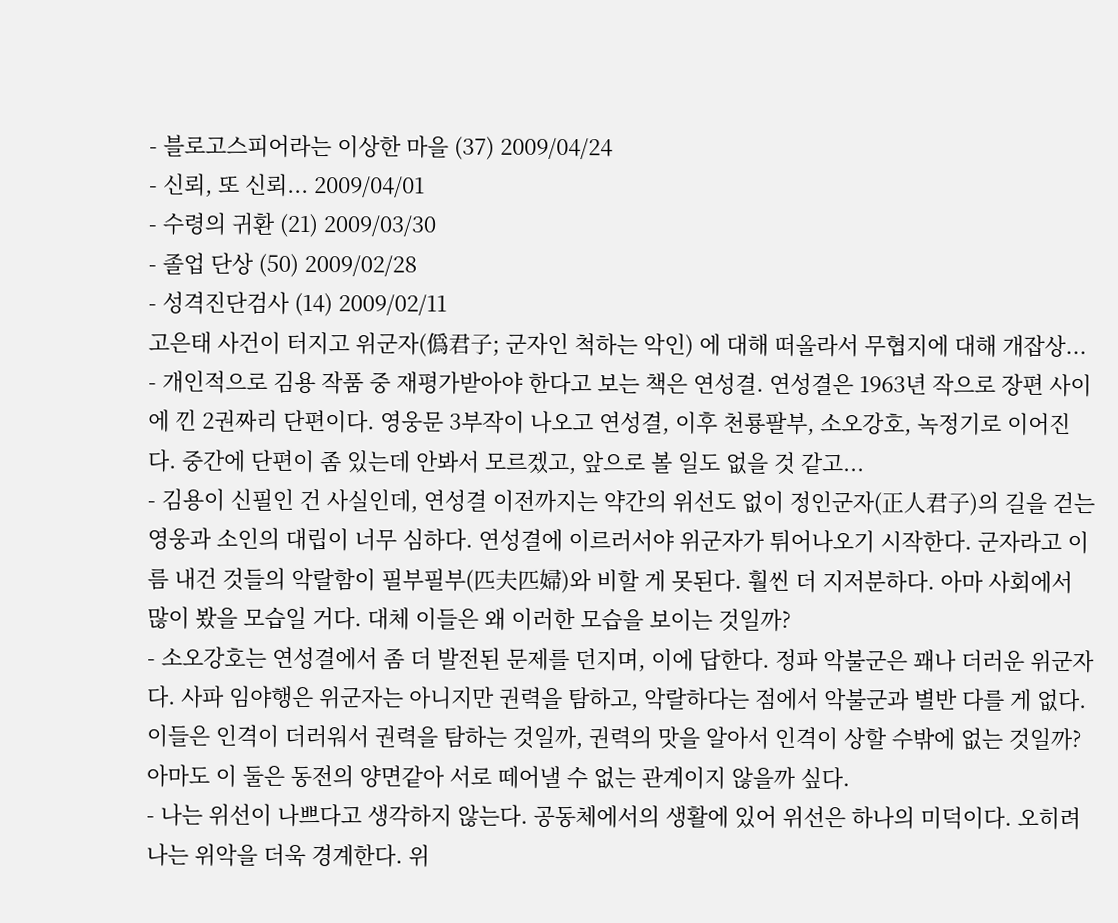- 블로고스피어라는 이상한 마을 (37) 2009/04/24
- 신뢰, 또 신뢰... 2009/04/01
- 수령의 귀환 (21) 2009/03/30
- 졸업 단상 (50) 2009/02/28
- 성격진단검사 (14) 2009/02/11
고은태 사건이 터지고 위군자(僞君子; 군자인 척하는 악인) 에 대해 떠올라서 무협지에 대해 개잡상...
- 개인적으로 김용 작품 중 재평가받아야 한다고 보는 책은 연성결. 연성결은 1963년 작으로 장편 사이에 낀 2권짜리 단편이다. 영웅문 3부작이 나오고 연성결, 이후 천룡팔부, 소오강호, 녹정기로 이어진다. 중간에 단편이 좀 있는데 안봐서 모르겠고, 앞으로 볼 일도 없을 것 같고...
- 김용이 신필인 건 사실인데, 연성결 이전까지는 약간의 위선도 없이 정인군자(正人君子)의 길을 걷는 영웅과 소인의 대립이 너무 심하다. 연성결에 이르러서야 위군자가 튀어나오기 시작한다. 군자라고 이름 내건 것들의 악랄함이 필부필부(匹夫匹婦)와 비할 게 못된다. 훨씬 더 지저분하다. 아마 사회에서 많이 봤을 모습일 거다. 대체 이들은 왜 이러한 모습을 보이는 것일까?
- 소오강호는 연성결에서 좀 더 발전된 문제를 던지며, 이에 답한다. 정파 악불군은 꽤나 더러운 위군자다. 사파 임야행은 위군자는 아니지만 권력을 탐하고, 악랄하다는 점에서 악불군과 별반 다를 게 없다. 이들은 인격이 더러워서 권력을 탐하는 것일까, 권력의 맛을 알아서 인격이 상할 수밖에 없는 것일까? 아마도 이 둘은 동전의 양면같아 서로 떼어낼 수 없는 관계이지 않을까 싶다.
- 나는 위선이 나쁘다고 생각하지 않는다. 공동체에서의 생활에 있어 위선은 하나의 미덕이다. 오히려 나는 위악을 더욱 경계한다. 위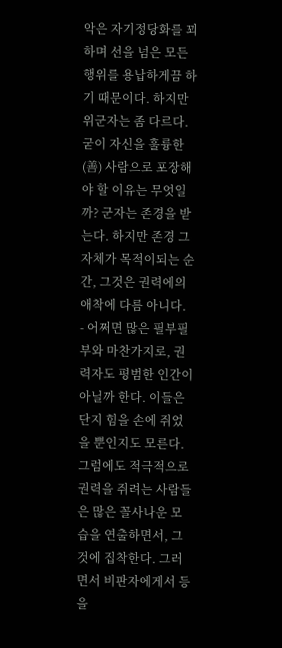악은 자기정당화를 꾀하며 선을 넘은 모든 행위를 용납하게끔 하기 때문이다. 하지만 위군자는 좀 다르다. 굳이 자신을 훌륭한(善) 사람으로 포장해야 할 이유는 무엇일까? 군자는 존경을 받는다. 하지만 존경 그 자체가 목적이되는 순간, 그것은 권력에의 애착에 다름 아니다.
- 어쩌면 많은 필부필부와 마찬가지로, 권력자도 평범한 인간이 아닐까 한다. 이들은 단지 힘을 손에 쥐었을 뿐인지도 모른다. 그럼에도 적극적으로 권력을 쥐려는 사람들은 많은 꼴사나운 모습을 연출하면서, 그것에 집착한다. 그러면서 비판자에게서 등을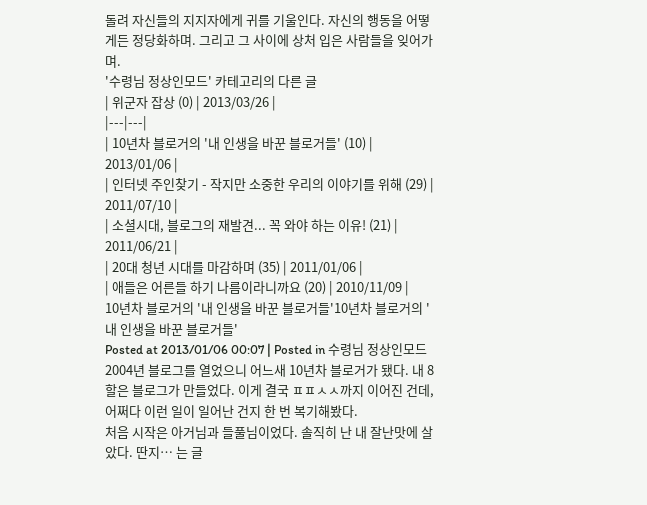돌려 자신들의 지지자에게 귀를 기울인다. 자신의 행동을 어떻게든 정당화하며. 그리고 그 사이에 상처 입은 사람들을 잊어가며.
'수령님 정상인모드' 카테고리의 다른 글
| 위군자 잡상 (0) | 2013/03/26 |
|---|---|
| 10년차 블로거의 '내 인생을 바꾼 블로거들' (10) | 2013/01/06 |
| 인터넷 주인찾기 - 작지만 소중한 우리의 이야기를 위해 (29) | 2011/07/10 |
| 소셜시대, 블로그의 재발견... 꼭 와야 하는 이유! (21) | 2011/06/21 |
| 20대 청년 시대를 마감하며 (35) | 2011/01/06 |
| 애들은 어른들 하기 나름이라니까요 (20) | 2010/11/09 |
10년차 블로거의 '내 인생을 바꾼 블로거들'10년차 블로거의 '내 인생을 바꾼 블로거들'
Posted at 2013/01/06 00:07 | Posted in 수령님 정상인모드2004년 블로그를 열었으니 어느새 10년차 블로거가 됐다. 내 8할은 블로그가 만들었다. 이게 결국 ㅍㅍㅅㅅ까지 이어진 건데, 어쩌다 이런 일이 일어난 건지 한 번 복기해봤다.
처음 시작은 아거님과 들풀님이었다. 솔직히 난 내 잘난맛에 살았다. 딴지… 는 글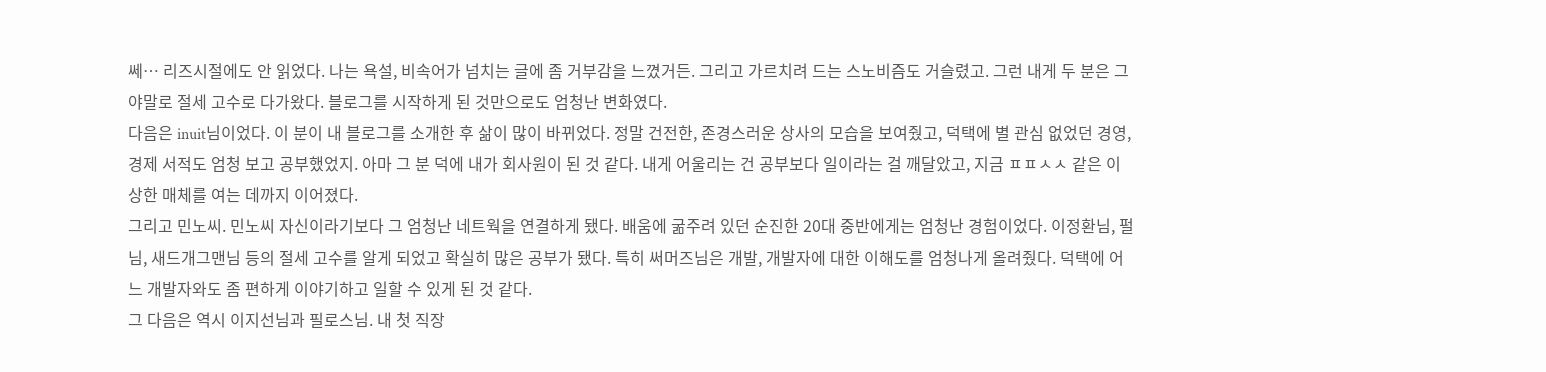쎄… 리즈시절에도 안 읽었다. 나는 욕설, 비속어가 넘치는 글에 좀 거부감을 느꼈거든. 그리고 가르치려 드는 스노비즘도 거슬렸고. 그런 내게 두 분은 그야말로 절세 고수로 다가왔다. 블로그를 시작하게 된 것만으로도 엄청난 변화였다.
다음은 inuit님이었다. 이 분이 내 블로그를 소개한 후 삶이 많이 바뀌었다. 정말 건전한, 존경스러운 상사의 모습을 보여줬고, 덕택에 별 관심 없었던 경영, 경제 서적도 엄청 보고 공부했었지. 아마 그 분 덕에 내가 회사원이 된 것 같다. 내게 어울리는 건 공부보다 일이라는 걸 깨달았고, 지금 ㅍㅍㅅㅅ 같은 이상한 매체를 여는 데까지 이어졌다.
그리고 민노씨. 민노씨 자신이라기보다 그 엄청난 네트웍을 연결하게 됐다. 배움에 굶주려 있던 순진한 20대 중반에게는 엄청난 경험이었다. 이정환님, 펄님, 새드개그맨님 등의 절세 고수를 알게 되었고 확실히 많은 공부가 됐다. 특히 써머즈님은 개발, 개발자에 대한 이해도를 엄청나게 올려줬다. 덕택에 어느 개발자와도 좀 편하게 이야기하고 일할 수 있게 된 것 같다.
그 다음은 역시 이지선님과 필로스님. 내 첫 직장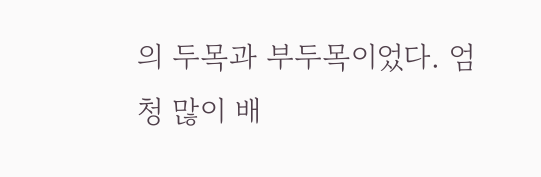의 두목과 부두목이었다. 엄청 많이 배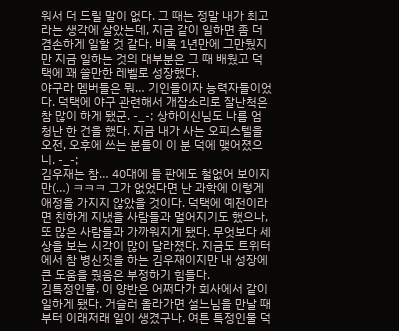워서 더 드릴 말이 없다. 그 때는 정말 내가 최고라는 생각에 살았는데, 지금 같이 일하면 좀 더 겸손하게 일할 것 같다. 비록 1년만에 그만뒀지만 지금 일하는 것의 대부분은 그 때 배웠고 덕택에 꽤 쓸만한 레벨로 성장했다.
야구라 멤버들은 뭐… 기인들이자 능력자들이었다. 덕택에 야구 관련해서 개잡소리로 잘난척은 참 많이 하게 됐군. -_-; 상하이신님도 나름 엄청난 한 건을 했다. 지금 내가 사는 오피스텔을 오전, 오후에 쓰는 분들이 이 분 덕에 맺어졌으니. -_-;
김우재는 참… 40대에 들 판에도 철없어 보이지만(…) ㅋㅋㅋ 그가 없었다면 난 과학에 이렇게 애정을 가지지 않았을 것이다. 덕택에 예전이라면 친하게 지냈을 사람들과 멀어지기도 했으나, 또 많은 사람들과 가까워지게 됐다. 무엇보다 세상을 보는 시각이 많이 달라졌다. 지금도 트위터에서 참 병신짓을 하는 김우재이지만 내 성장에 큰 도움을 줬음은 부정하기 힘들다.
김특정인물. 이 양반은 어쩌다가 회사에서 같이 일하게 됐다. 거슬러 올라가면 설느님을 만날 때부터 이래저래 일이 생겼구나. 여튼 특정인물 덕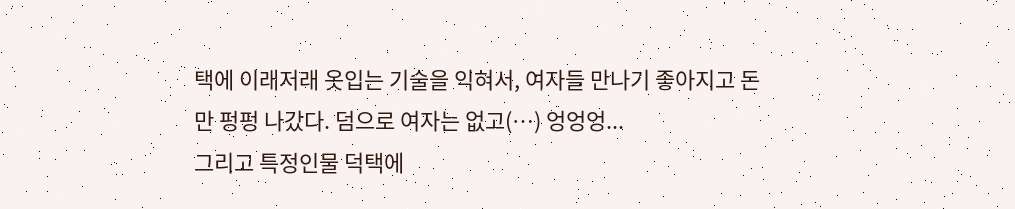택에 이래저래 옷입는 기술을 익혀서, 여자들 만나기 좋아지고 돈만 펑펑 나갔다. 덤으로 여자는 없고(…) 엉엉엉...
그리고 특정인물 덕택에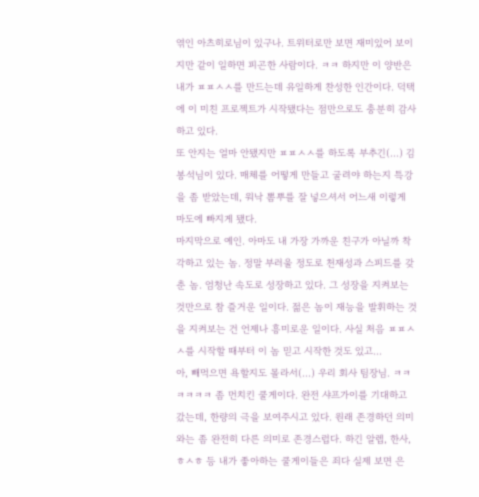엮인 아츠히로님이 있구나. 트위터로만 보면 재미있어 보이지만 같이 일하면 피곤한 사람이다. ㅋㅋ 하지만 이 양반은 내가 ㅍㅍㅅㅅ를 만드는데 유일하게 찬성한 인간이다. 덕택에 이 미친 프로젝트가 시작됐다는 점만으로도 충분히 감사하고 있다.
또 안지는 얼마 안됐지만 ㅍㅍㅅㅅ를 하도록 부추긴(...) 김봉석님이 있다. 매체를 어떻게 만들고 굴려야 하는지 특강을 좀 받았는데, 워낙 뽐뿌를 잘 넣으셔서 어느새 이렇게 마도에 빠지게 됐다.
마지막으로 예인. 아마도 내 가장 가까운 친구가 아닐까 착각하고 있는 놈. 정말 부러울 정도로 천재성과 스피드를 갖춘 놈. 엄청난 속도로 성장하고 있다. 그 성장을 지켜보는 것만으로 참 즐거운 일이다. 젊은 놈이 재능을 발휘하는 것을 지켜보는 건 언제나 흥미로운 일이다. 사실 처음 ㅍㅍㅅㅅ를 시작할 때부터 이 놈 믿고 시작한 것도 있고…
아, 빼먹으면 욕할지도 몰라서(...) 우리 회사 팀장님. ㅋㅋㅋㅋㅋㅋ 좀 먼치킨 쿨게이다. 완전 샤프가이를 기대하고 갔는데, 한량의 극을 보여주시고 있다. 원래 존경하던 의미와는 좀 완전히 다른 의미로 존경스럽다. 하긴 알렙, 한사, ㅎㅅㅎ 등 내가 좋아하는 쿨게이들은 죄다 실제 보면 은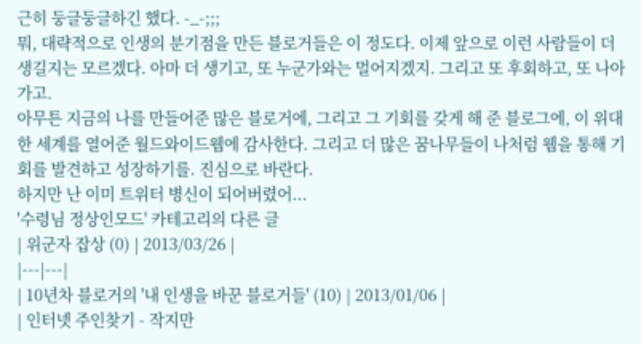근히 둥글둥글하긴 했다. -_-;;;
뭐, 대략적으로 인생의 분기점을 만든 블로거들은 이 정도다. 이제 앞으로 이런 사람들이 더 생길지는 모르겠다. 아마 더 생기고, 또 누군가와는 멀어지겠지. 그리고 또 후회하고, 또 나아가고.
아무튼 지금의 나를 만들어준 많은 블로거에, 그리고 그 기회를 갖게 해 준 블로그에, 이 위대한 세계를 열어준 월드와이드웹에 감사한다. 그리고 더 많은 꿈나무들이 나처럼 웹을 통해 기회를 발견하고 성장하기를. 진심으로 바란다.
하지만 난 이미 트위터 병신이 되어버렸어...
'수령님 정상인모드' 카테고리의 다른 글
| 위군자 잡상 (0) | 2013/03/26 |
|---|---|
| 10년차 블로거의 '내 인생을 바꾼 블로거들' (10) | 2013/01/06 |
| 인터넷 주인찾기 - 작지만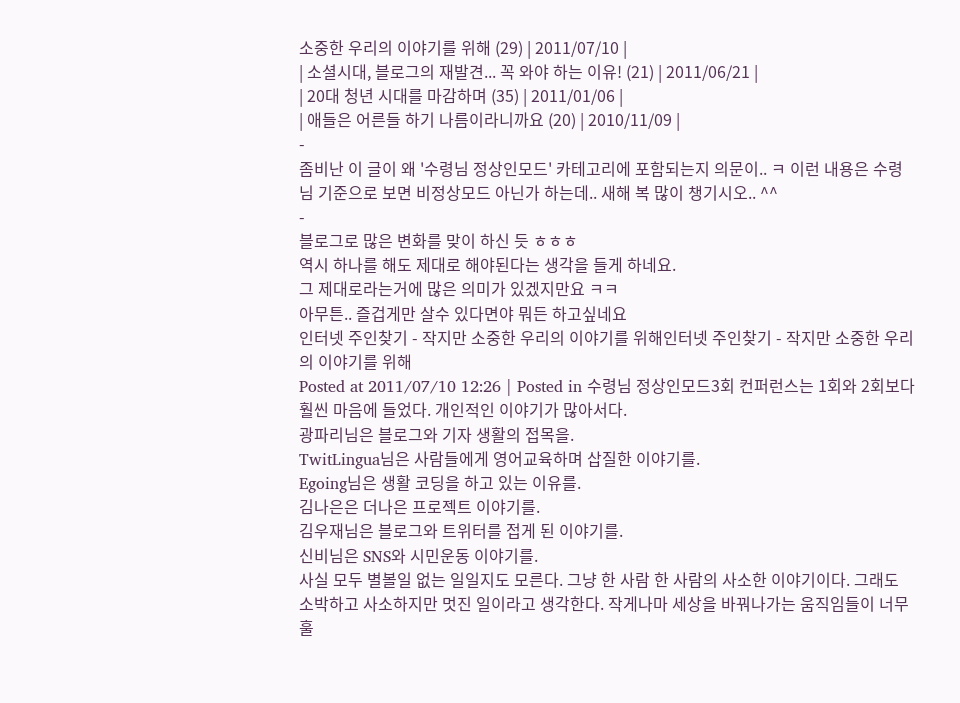소중한 우리의 이야기를 위해 (29) | 2011/07/10 |
| 소셜시대, 블로그의 재발견... 꼭 와야 하는 이유! (21) | 2011/06/21 |
| 20대 청년 시대를 마감하며 (35) | 2011/01/06 |
| 애들은 어른들 하기 나름이라니까요 (20) | 2010/11/09 |
-
좀비난 이 글이 왜 '수령님 정상인모드' 카테고리에 포함되는지 의문이.. ㅋ 이런 내용은 수령님 기준으로 보면 비정상모드 아닌가 하는데.. 새해 복 많이 챙기시오.. ^^
-
블로그로 많은 변화를 맞이 하신 듯 ㅎㅎㅎ
역시 하나를 해도 제대로 해야된다는 생각을 들게 하네요.
그 제대로라는거에 많은 의미가 있겠지만요 ㅋㅋ
아무튼.. 즐겁게만 살수 있다면야 뭐든 하고싶네요
인터넷 주인찾기 - 작지만 소중한 우리의 이야기를 위해인터넷 주인찾기 - 작지만 소중한 우리의 이야기를 위해
Posted at 2011/07/10 12:26 | Posted in 수령님 정상인모드3회 컨퍼런스는 1회와 2회보다 훨씬 마음에 들었다. 개인적인 이야기가 많아서다.
광파리님은 블로그와 기자 생활의 접목을.
TwitLingua님은 사람들에게 영어교육하며 삽질한 이야기를.
Egoing님은 생활 코딩을 하고 있는 이유를.
김나은은 더나은 프로젝트 이야기를.
김우재님은 블로그와 트위터를 접게 된 이야기를.
신비님은 SNS와 시민운동 이야기를.
사실 모두 별볼일 없는 일일지도 모른다. 그냥 한 사람 한 사람의 사소한 이야기이다. 그래도 소박하고 사소하지만 멋진 일이라고 생각한다. 작게나마 세상을 바꿔나가는 움직임들이 너무 훌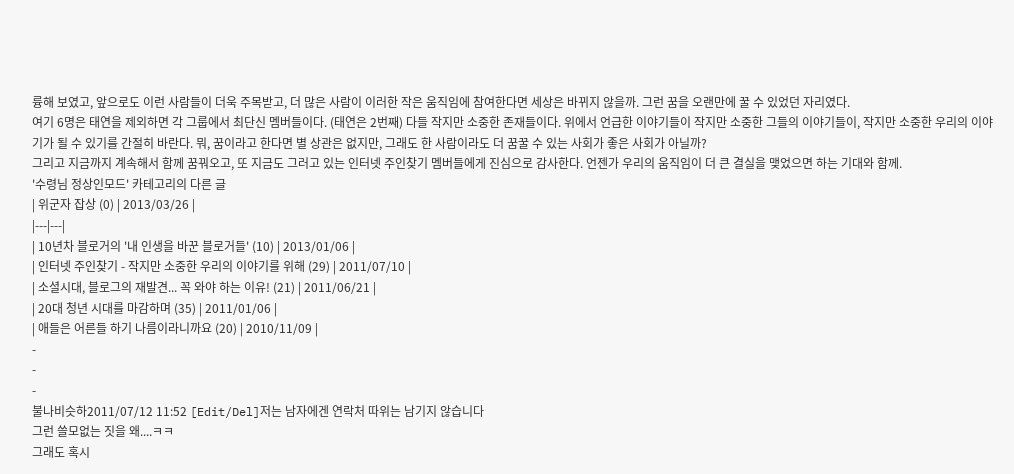륭해 보였고, 앞으로도 이런 사람들이 더욱 주목받고, 더 많은 사람이 이러한 작은 움직임에 참여한다면 세상은 바뀌지 않을까. 그런 꿈을 오랜만에 꿀 수 있었던 자리였다.
여기 6명은 태연을 제외하면 각 그룹에서 최단신 멤버들이다. (태연은 2번째) 다들 작지만 소중한 존재들이다. 위에서 언급한 이야기들이 작지만 소중한 그들의 이야기들이, 작지만 소중한 우리의 이야기가 될 수 있기를 간절히 바란다. 뭐, 꿈이라고 한다면 별 상관은 없지만, 그래도 한 사람이라도 더 꿈꿀 수 있는 사회가 좋은 사회가 아닐까?
그리고 지금까지 계속해서 함께 꿈꿔오고, 또 지금도 그러고 있는 인터넷 주인찾기 멤버들에게 진심으로 감사한다. 언젠가 우리의 움직임이 더 큰 결실을 맺었으면 하는 기대와 함께.
'수령님 정상인모드' 카테고리의 다른 글
| 위군자 잡상 (0) | 2013/03/26 |
|---|---|
| 10년차 블로거의 '내 인생을 바꾼 블로거들' (10) | 2013/01/06 |
| 인터넷 주인찾기 - 작지만 소중한 우리의 이야기를 위해 (29) | 2011/07/10 |
| 소셜시대, 블로그의 재발견... 꼭 와야 하는 이유! (21) | 2011/06/21 |
| 20대 청년 시대를 마감하며 (35) | 2011/01/06 |
| 애들은 어른들 하기 나름이라니까요 (20) | 2010/11/09 |
-
-
-
불나비슷하2011/07/12 11:52 [Edit/Del]저는 남자에겐 연락처 따위는 남기지 않습니다
그런 쓸모없는 짓을 왜....ㅋㅋ
그래도 혹시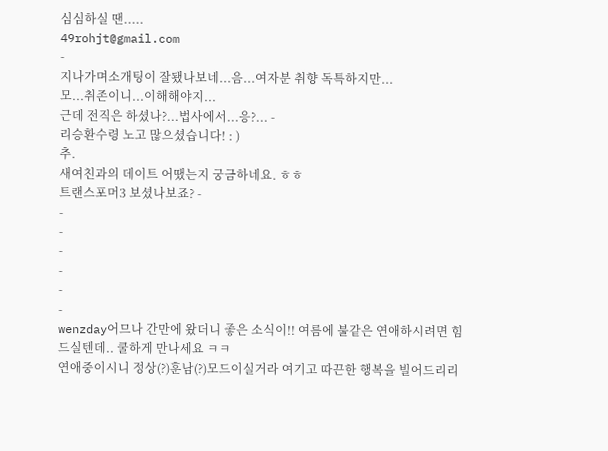심심하실 땐.....
49rohjt@gmail.com
-
지나가며소개팅이 잘됐나보네...음...여자분 취향 독특하지만...
모...취존이니...이해해야지...
근데 전직은 하셨나?...법사에서...응?... -
리승환수령 노고 많으셨습니다! : )
추.
새여친과의 데이트 어땠는지 궁금하네요. ㅎㅎ
트랜스포머3 보셨나보죠? -
-
-
-
-
-
-
wenzday어므나 간만에 왔더니 좋은 소식이!! 여름에 불같은 연애하시려면 힘드실텐데.. 쿨하게 만나세요 ㅋㅋ
연애중이시니 정상(?)훈남(?)모드이실거라 여기고 따끈한 행복을 빌어드리리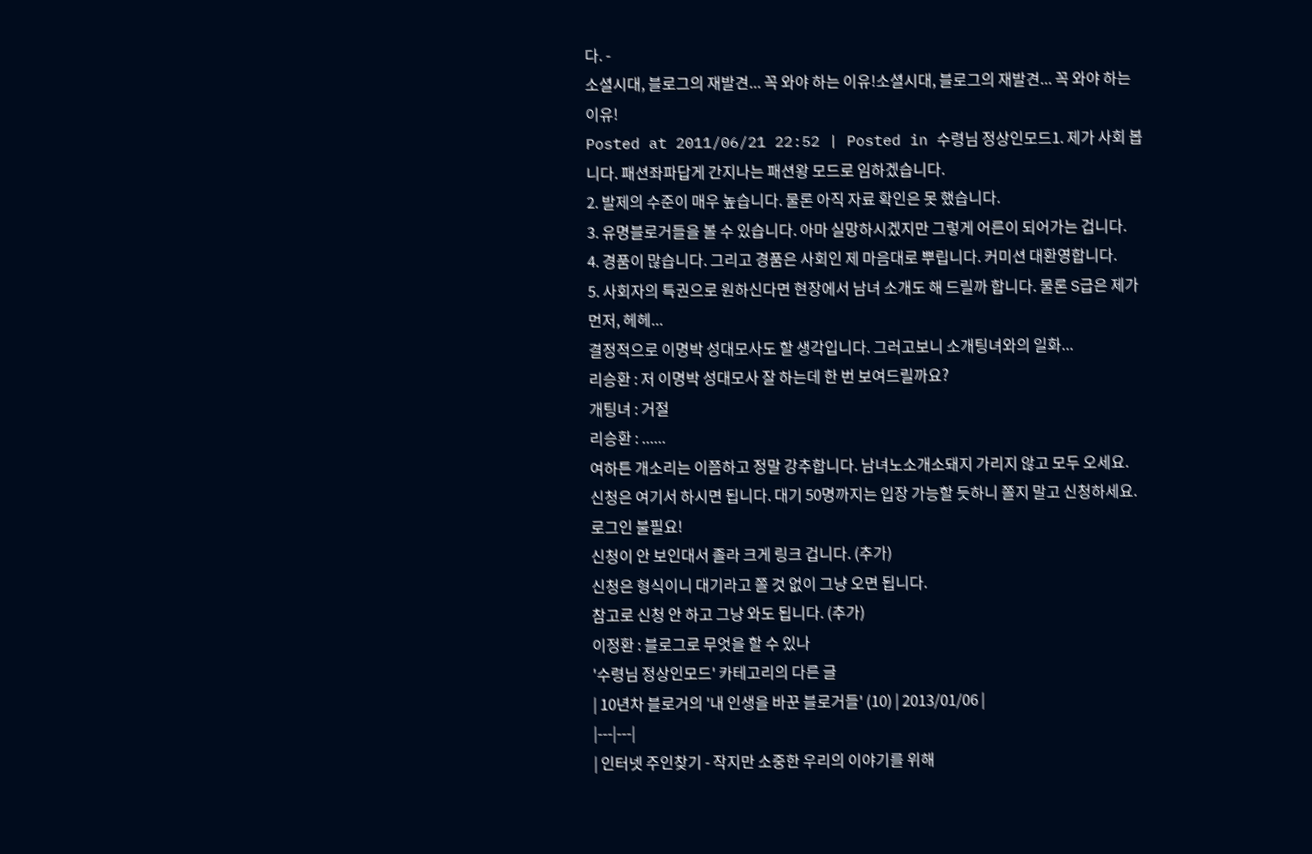다. -
소셜시대, 블로그의 재발견... 꼭 와야 하는 이유!소셜시대, 블로그의 재발견... 꼭 와야 하는 이유!
Posted at 2011/06/21 22:52 | Posted in 수령님 정상인모드1. 제가 사회 봅니다. 패션좌파답게 간지나는 패션왕 모드로 임하겠습니다.
2. 발제의 수준이 매우 높습니다. 물론 아직 자료 확인은 못 했습니다.
3. 유명블로거들을 볼 수 있습니다. 아마 실망하시겠지만 그렇게 어른이 되어가는 겁니다.
4. 경품이 많습니다. 그리고 경품은 사회인 제 마음대로 뿌립니다. 커미션 대환영합니다.
5. 사회자의 특권으로 원하신다면 현장에서 남녀 소개도 해 드릴까 합니다. 물론 S급은 제가 먼저, 헤헤...
결정적으로 이명박 성대모사도 할 생각입니다. 그러고보니 소개팅녀와의 일화...
리승환 : 저 이명박 성대모사 잘 하는데 한 번 보여드릴까요?
개팅녀 : 거절
리승환 : ......
여하튼 개소리는 이쯤하고 정말 강추합니다. 남녀노소개소돼지 가리지 않고 모두 오세요.
신청은 여기서 하시면 됩니다. 대기 50명까지는 입장 가능할 듯하니 쫄지 말고 신청하세요. 로그인 불필요!
신청이 안 보인대서 졸라 크게 링크 겁니다. (추가)
신청은 형식이니 대기라고 쫄 것 없이 그냥 오면 됩니다.
참고로 신청 안 하고 그냥 와도 됩니다. (추가)
이정환 : 블로그로 무엇을 할 수 있나
'수령님 정상인모드' 카테고리의 다른 글
| 10년차 블로거의 '내 인생을 바꾼 블로거들' (10) | 2013/01/06 |
|---|---|
| 인터넷 주인찾기 - 작지만 소중한 우리의 이야기를 위해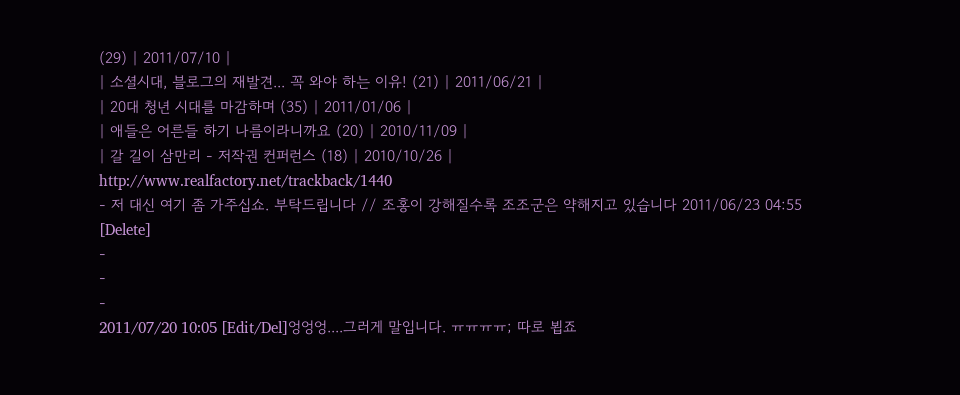(29) | 2011/07/10 |
| 소셜시대, 블로그의 재발견... 꼭 와야 하는 이유! (21) | 2011/06/21 |
| 20대 청년 시대를 마감하며 (35) | 2011/01/06 |
| 애들은 어른들 하기 나름이라니까요 (20) | 2010/11/09 |
| 갈 길이 삼만리 - 저작권 컨퍼런스 (18) | 2010/10/26 |
http://www.realfactory.net/trackback/1440
- 저 대신 여기 좀 가주십쇼. 부탁드립니다 // 조홍이 강해질수록 조조군은 약해지고 있습니다 2011/06/23 04:55 [Delete]
-
-
-
2011/07/20 10:05 [Edit/Del]엉엉엉....그러게 말입니다. ㅠㅠㅠㅠ; 따로 뵙죠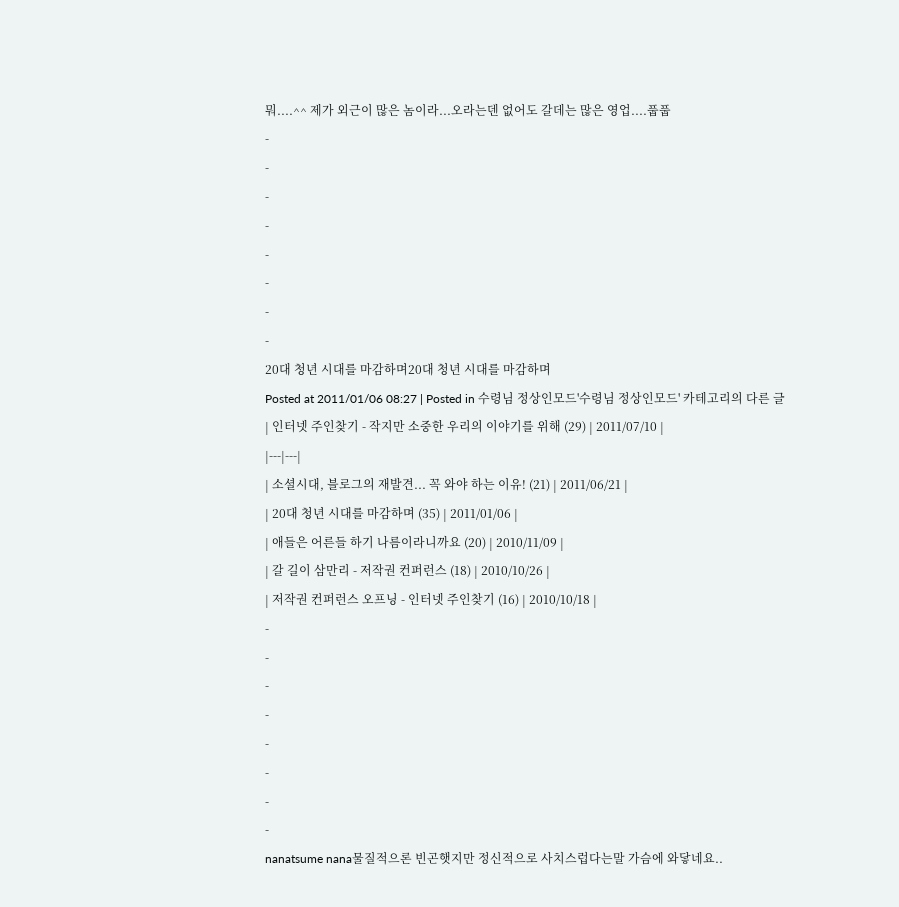뭐....^^ 제가 외근이 많은 놈이라...오라는덴 없어도 갈데는 많은 영업....풉풉
-
-
-
-
-
-
-
-
20대 청년 시대를 마감하며20대 청년 시대를 마감하며
Posted at 2011/01/06 08:27 | Posted in 수령님 정상인모드'수령님 정상인모드' 카테고리의 다른 글
| 인터넷 주인찾기 - 작지만 소중한 우리의 이야기를 위해 (29) | 2011/07/10 |
|---|---|
| 소셜시대, 블로그의 재발견... 꼭 와야 하는 이유! (21) | 2011/06/21 |
| 20대 청년 시대를 마감하며 (35) | 2011/01/06 |
| 애들은 어른들 하기 나름이라니까요 (20) | 2010/11/09 |
| 갈 길이 삼만리 - 저작권 컨퍼런스 (18) | 2010/10/26 |
| 저작권 컨퍼런스 오프닝 - 인터넷 주인찾기 (16) | 2010/10/18 |
-
-
-
-
-
-
-
-
nanatsume nana물질적으론 빈곤햇지만 정신적으로 사치스럽다는말 가슴에 와닿네요..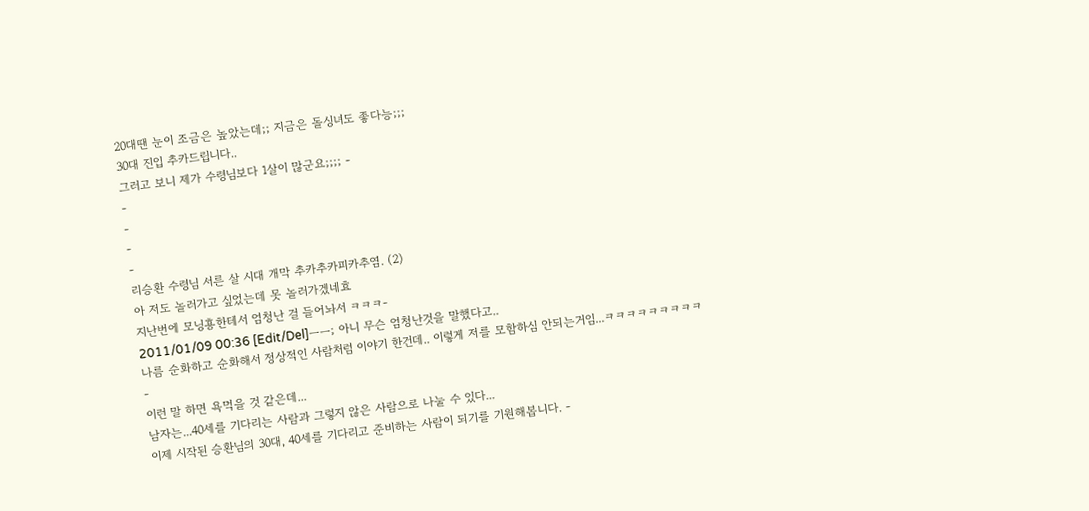20대땐 눈이 조금은 높았는데;; 지금은 돌싱녀도 좋다능;;;
30대 진입 추카드립니다..
그러고 보니 제가 수령님보다 1살이 많군요;;;; -
-
-
-
-
리승환 수령님 서른 살 시대 개막 추카추카피카추염. (2)
아 저도 놀러가고 싶었는데 못 놀러가겠네효
지난번에 모닝횽한테서 엄청난 걸 들어놔서 ㅋㅋㅋ-
2011/01/09 00:36 [Edit/Del]ㅡㅡ; 아니 무슨 엄청난것을 말했다고..
나름 순화하고 순화해서 정상적인 사람처럼 이야기 한건데.. 이렇게 저를 모함하심 안되는거임...ㅋㅋㅋㅋㅋㅋㅋㅋㅋ
-
이런 말 하면 욕먹을 것 같은데...
남자는...40세를 기다리는 사람과 그렇지 않은 사람으로 나눌 수 있다...
이제 시작된 승환님의 30대, 40세를 기다리고 준비하는 사람이 되기를 기원해봅니다. -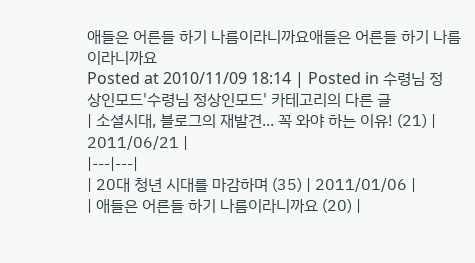애들은 어른들 하기 나름이라니까요애들은 어른들 하기 나름이라니까요
Posted at 2010/11/09 18:14 | Posted in 수령님 정상인모드'수령님 정상인모드' 카테고리의 다른 글
| 소셜시대, 블로그의 재발견... 꼭 와야 하는 이유! (21) | 2011/06/21 |
|---|---|
| 20대 청년 시대를 마감하며 (35) | 2011/01/06 |
| 애들은 어른들 하기 나름이라니까요 (20) |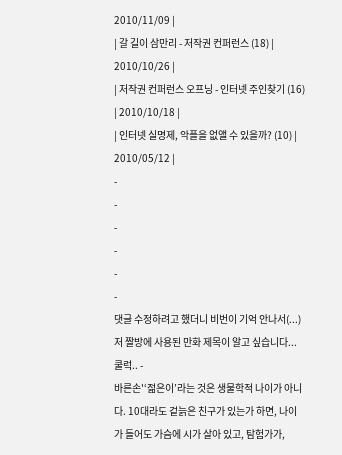2010/11/09 |
| 갈 길이 삼만리 - 저작권 컨퍼런스 (18) | 2010/10/26 |
| 저작권 컨퍼런스 오프닝 - 인터넷 주인찾기 (16) | 2010/10/18 |
| 인터넷 실명제, 악플을 없앨 수 있을까? (10) | 2010/05/12 |
-
-
-
-
-
-
댓글 수정하려고 했더니 비번이 기억 안나서(...)
저 짤방에 사용된 만화 제목이 알고 싶습니다... 쿨럭.. -
바른손'‘젊은이’라는 것은 생물학적 나이가 아니다. 10대라도 겉늙은 친구가 있는가 하면, 나이가 들어도 가슴에 시가 살아 있고, 탐험가가,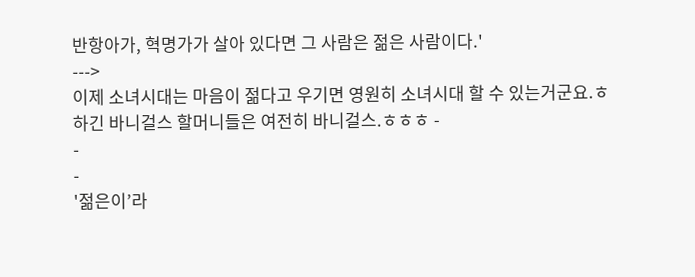반항아가, 혁명가가 살아 있다면 그 사람은 젊은 사람이다.'
--->
이제 소녀시대는 마음이 젊다고 우기면 영원히 소녀시대 할 수 있는거군요.ㅎ
하긴 바니걸스 할머니들은 여전히 바니걸스.ㅎㅎㅎ -
-
-
'젊은이’라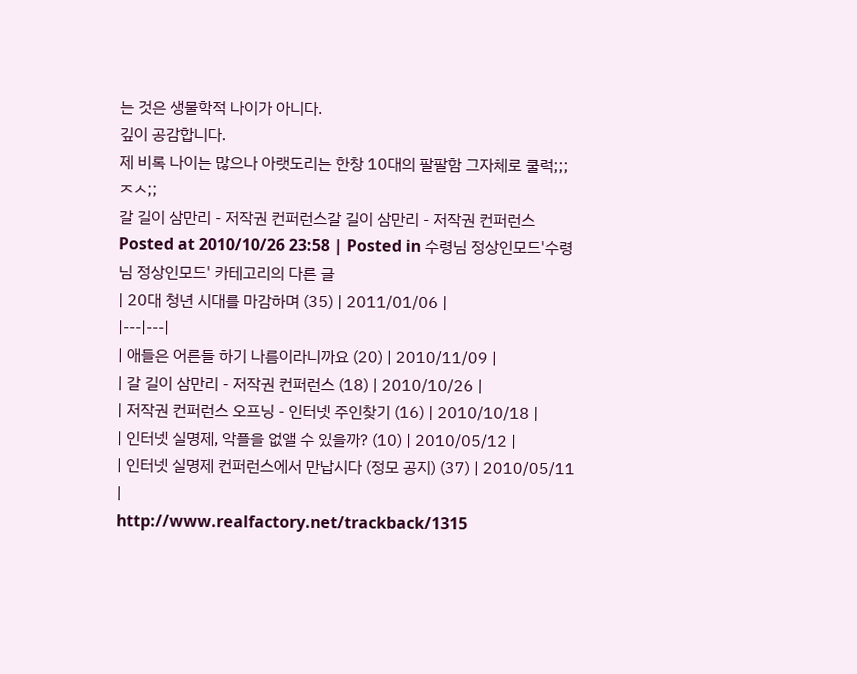는 것은 생물학적 나이가 아니다.
깊이 공감합니다.
제 비록 나이는 많으나 아랫도리는 한창 10대의 팔팔함 그자체로 쿨럭;;; ㅈㅅ;;
갈 길이 삼만리 - 저작권 컨퍼런스갈 길이 삼만리 - 저작권 컨퍼런스
Posted at 2010/10/26 23:58 | Posted in 수령님 정상인모드'수령님 정상인모드' 카테고리의 다른 글
| 20대 청년 시대를 마감하며 (35) | 2011/01/06 |
|---|---|
| 애들은 어른들 하기 나름이라니까요 (20) | 2010/11/09 |
| 갈 길이 삼만리 - 저작권 컨퍼런스 (18) | 2010/10/26 |
| 저작권 컨퍼런스 오프닝 - 인터넷 주인찾기 (16) | 2010/10/18 |
| 인터넷 실명제, 악플을 없앨 수 있을까? (10) | 2010/05/12 |
| 인터넷 실명제 컨퍼런스에서 만납시다 (정모 공지) (37) | 2010/05/11 |
http://www.realfactory.net/trackback/1315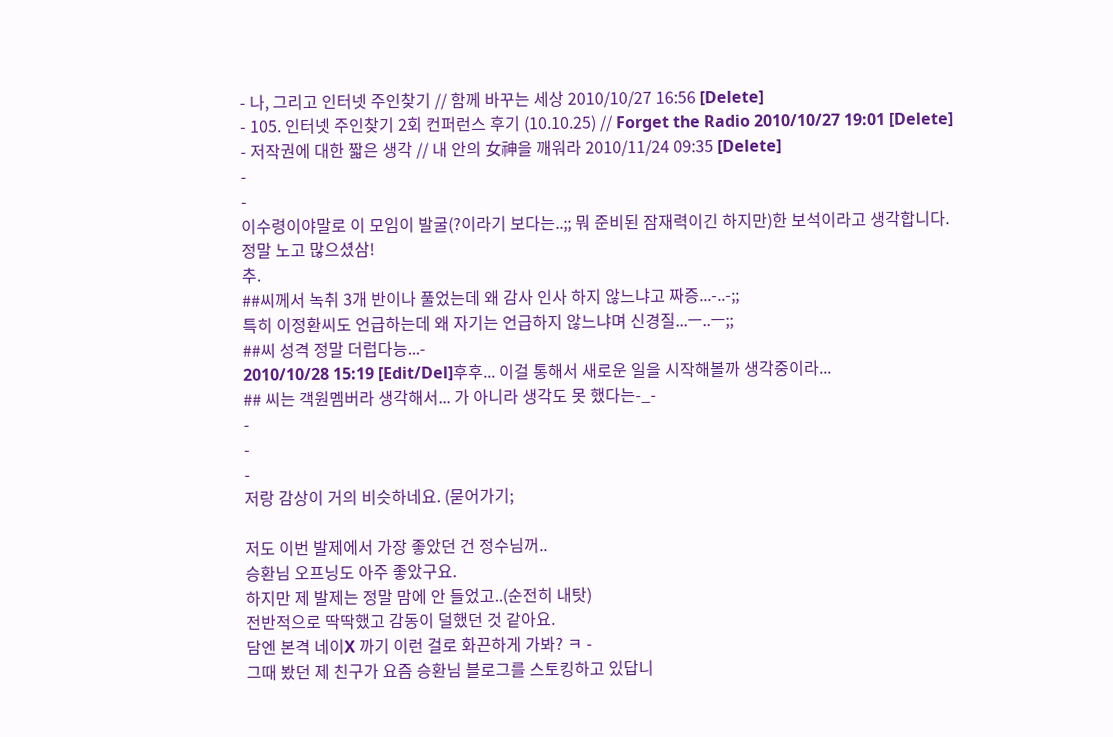- 나, 그리고 인터넷 주인찾기 // 함께 바꾸는 세상 2010/10/27 16:56 [Delete]
- 105. 인터넷 주인찾기 2회 컨퍼런스 후기 (10.10.25) // Forget the Radio 2010/10/27 19:01 [Delete]
- 저작권에 대한 짧은 생각 // 내 안의 女神을 깨워라 2010/11/24 09:35 [Delete]
-
-
이수령이야말로 이 모임이 발굴(?이라기 보다는..;; 뭐 준비된 잠재력이긴 하지만)한 보석이라고 생각합니다.
정말 노고 많으셨삼!
추.
##씨께서 녹취 3개 반이나 풀었는데 왜 감사 인사 하지 않느냐고 짜증...-..-;;
특히 이정환씨도 언급하는데 왜 자기는 언급하지 않느냐며 신경질...ㅡ..ㅡ;;
##씨 성격 정말 더럽다능...-
2010/10/28 15:19 [Edit/Del]후후... 이걸 통해서 새로운 일을 시작해볼까 생각중이라...
## 씨는 객원멤버라 생각해서... 가 아니라 생각도 못 했다는-_-
-
-
-
저랑 감상이 거의 비슷하네요. (묻어가기;

저도 이번 발제에서 가장 좋았던 건 정수님꺼..
승환님 오프닝도 아주 좋았구요.
하지만 제 발제는 정말 맘에 안 들었고..(순전히 내탓)
전반적으로 딱딱했고 감동이 덜했던 것 같아요.
담엔 본격 네이X 까기 이런 걸로 화끈하게 가봐? ㅋ -
그때 봤던 제 친구가 요즘 승환님 블로그를 스토킹하고 있답니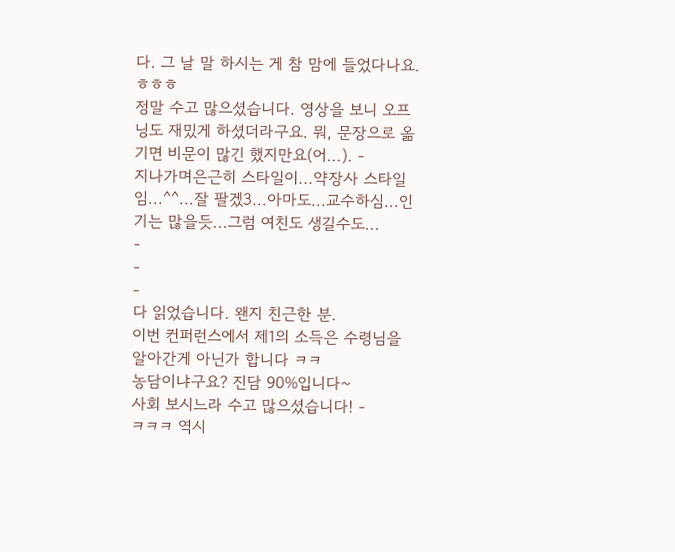다. 그 날 말 하시는 게 참 맘에 들었다나요. ㅎㅎㅎ
정말 수고 많으셨습니다. 영상을 보니 오프닝도 재밌게 하셨더라구요. 뭐, 문장으로 옮기면 비문이 많긴 했지만요(어...). -
지나가며은근히 스타일이...약장사 스타일임...^^...잘 팔겠3...아마도...교수하심...인기는 많을듯...그럼 여친도 생길수도...
-
-
-
다 읽었습니다. 왠지 친근한 분.
이번 컨퍼런스에서 제1의 소득은 수령님을 알아간게 아닌가 합니다 ㅋㅋ
농담이냐구요? 진담 90%입니다~
사회 보시느라 수고 많으셨습니다! -
ㅋㅋㅋ 역시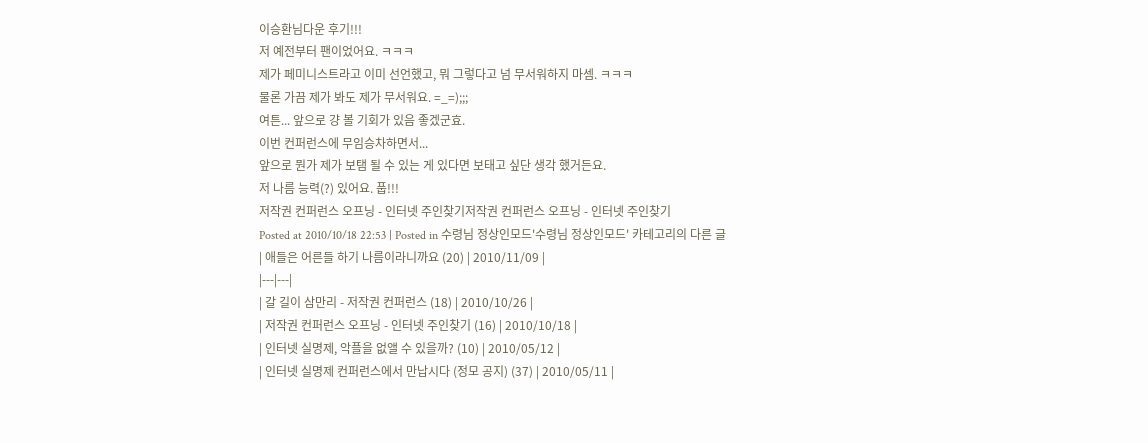이승환님다운 후기!!!
저 예전부터 팬이었어요. ㅋㅋㅋ
제가 페미니스트라고 이미 선언했고, 뭐 그렇다고 넘 무서워하지 마셈. ㅋㅋㅋ
물론 가끔 제가 봐도 제가 무서워요. =_=);;;
여튼... 앞으로 걍 볼 기회가 있음 좋겠군효.
이번 컨퍼런스에 무임승차하면서...
앞으로 뭔가 제가 보탬 될 수 있는 게 있다면 보태고 싶단 생각 했거든요.
저 나름 능력(?) 있어요. 풉!!!
저작권 컨퍼런스 오프닝 - 인터넷 주인찾기저작권 컨퍼런스 오프닝 - 인터넷 주인찾기
Posted at 2010/10/18 22:53 | Posted in 수령님 정상인모드'수령님 정상인모드' 카테고리의 다른 글
| 애들은 어른들 하기 나름이라니까요 (20) | 2010/11/09 |
|---|---|
| 갈 길이 삼만리 - 저작권 컨퍼런스 (18) | 2010/10/26 |
| 저작권 컨퍼런스 오프닝 - 인터넷 주인찾기 (16) | 2010/10/18 |
| 인터넷 실명제, 악플을 없앨 수 있을까? (10) | 2010/05/12 |
| 인터넷 실명제 컨퍼런스에서 만납시다 (정모 공지) (37) | 2010/05/11 |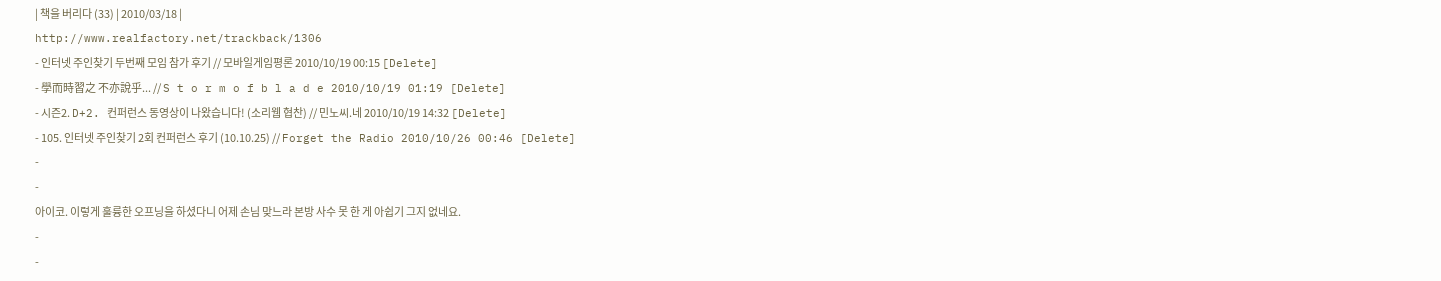| 책을 버리다 (33) | 2010/03/18 |
http://www.realfactory.net/trackback/1306
- 인터넷 주인찾기 두번째 모임 참가 후기 // 모바일게임평론 2010/10/19 00:15 [Delete]
- 學而時習之 不亦說乎... // S t o r m o f b l a d e 2010/10/19 01:19 [Delete]
- 시즌2. D+2. 컨퍼런스 동영상이 나왔습니다! (소리웹 협찬) // 민노씨.네 2010/10/19 14:32 [Delete]
- 105. 인터넷 주인찾기 2회 컨퍼런스 후기 (10.10.25) // Forget the Radio 2010/10/26 00:46 [Delete]
-
-
아이코. 이렇게 훌륭한 오프닝을 하셨다니 어제 손님 맞느라 본방 사수 못 한 게 아쉽기 그지 없네요.
-
-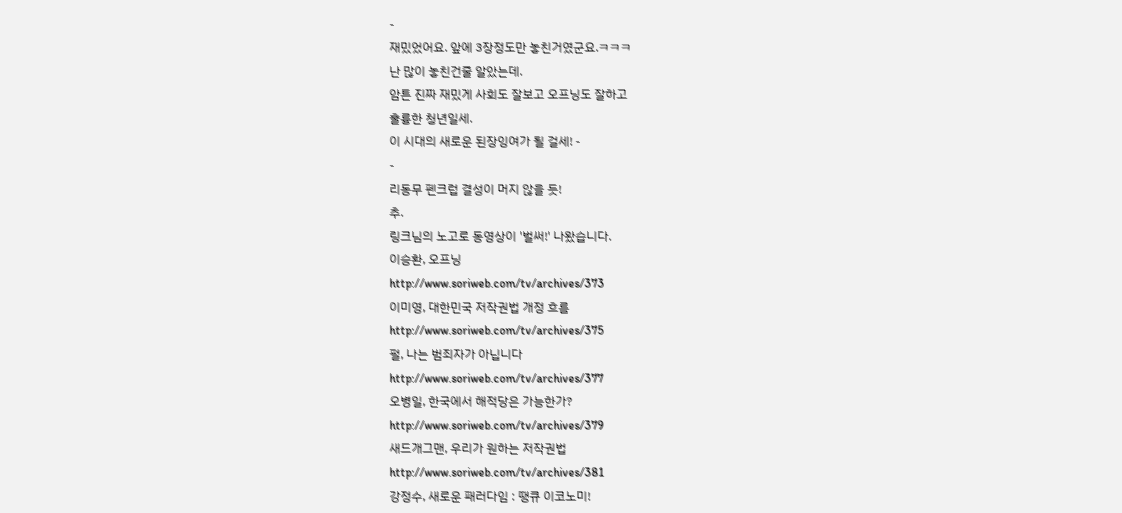-
재밌었어요. 앞에 3장정도만 놓친거였군요.ㅋㅋㅋ
난 많이 놓친건줄 알았는데.
암튼 진짜 재밌게 사회도 잘보고 오프닝도 잘하고
훌륭한 청년일세.
이 시대의 새로운 된장잉여가 될 걸세! -
-
리동무 펜크럽 결성이 머지 않을 듯!
추.
링크님의 노고로 동영상이 '벌써!' 나왔습니다.
이승환, 오프닝
http://www.soriweb.com/tv/archives/373
이미영, 대한민국 저작권법 개정 흐름
http://www.soriweb.com/tv/archives/375
펄, 나는 범죄자가 아닙니다
http://www.soriweb.com/tv/archives/377
오병일, 한국에서 해적당은 가능한가?
http://www.soriweb.com/tv/archives/379
새드개그맨, 우리가 원하는 저작권법
http://www.soriweb.com/tv/archives/381
강정수, 새로운 패러다임 : 땡큐 이코노미!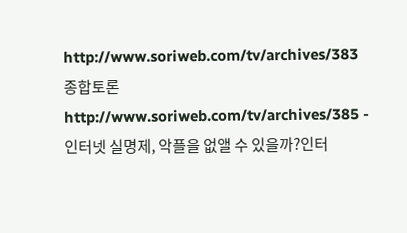http://www.soriweb.com/tv/archives/383
종합토론
http://www.soriweb.com/tv/archives/385 -
인터넷 실명제, 악플을 없앨 수 있을까?인터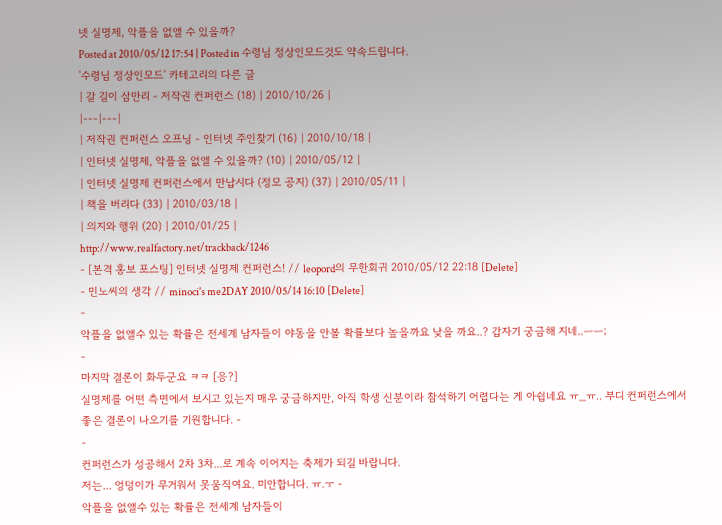넷 실명제, 악플을 없앨 수 있을까?
Posted at 2010/05/12 17:54 | Posted in 수령님 정상인모드것도 약속드립니다.
'수령님 정상인모드' 카테고리의 다른 글
| 갈 길이 삼만리 - 저작권 컨퍼런스 (18) | 2010/10/26 |
|---|---|
| 저작권 컨퍼런스 오프닝 - 인터넷 주인찾기 (16) | 2010/10/18 |
| 인터넷 실명제, 악플을 없앨 수 있을까? (10) | 2010/05/12 |
| 인터넷 실명제 컨퍼런스에서 만납시다 (정모 공지) (37) | 2010/05/11 |
| 책을 버리다 (33) | 2010/03/18 |
| 의지와 행위 (20) | 2010/01/25 |
http://www.realfactory.net/trackback/1246
- [본격 홍보 포스팅] 인터넷 실명제 컨퍼런스! // leopord의 무한회귀 2010/05/12 22:18 [Delete]
- 민노씨의 생각 // minoci's me2DAY 2010/05/14 16:10 [Delete]
-
악플을 없앨수 있는 확률은 전세계 남자들이 야동을 안볼 확률보다 높을까요 낮을 까요..? 갑자기 궁금해 지네..ㅡㅡ;
-
마지막 결론이 화두군요 ㅋㅋ [응?]
실명제를 어떤 측면에서 보시고 있는지 매우 궁금하지만, 아직 학생 신분이라 참석하기 어렵다는 게 아쉽네요 ㅠ_ㅠ.. 부디 컨퍼런스에서 좋은 결론이 나오기를 기원합니다. -
-
컨퍼런스가 성공해서 2차 3차...로 계속 이어지는 축제가 되길 바랍니다.
저는... 엉덩이가 무거워서 못움직여요. 미안합니다. ㅠ.ㅜ -
악플을 없앨수 있는 확률은 전세계 남자들이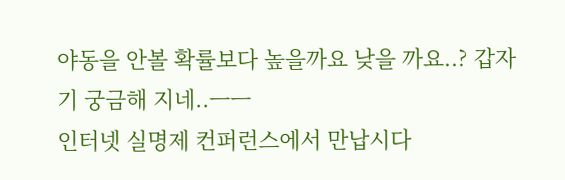야동을 안볼 확률보다 높을까요 낮을 까요..? 갑자기 궁금해 지네..ㅡㅡ
인터넷 실명제 컨퍼런스에서 만납시다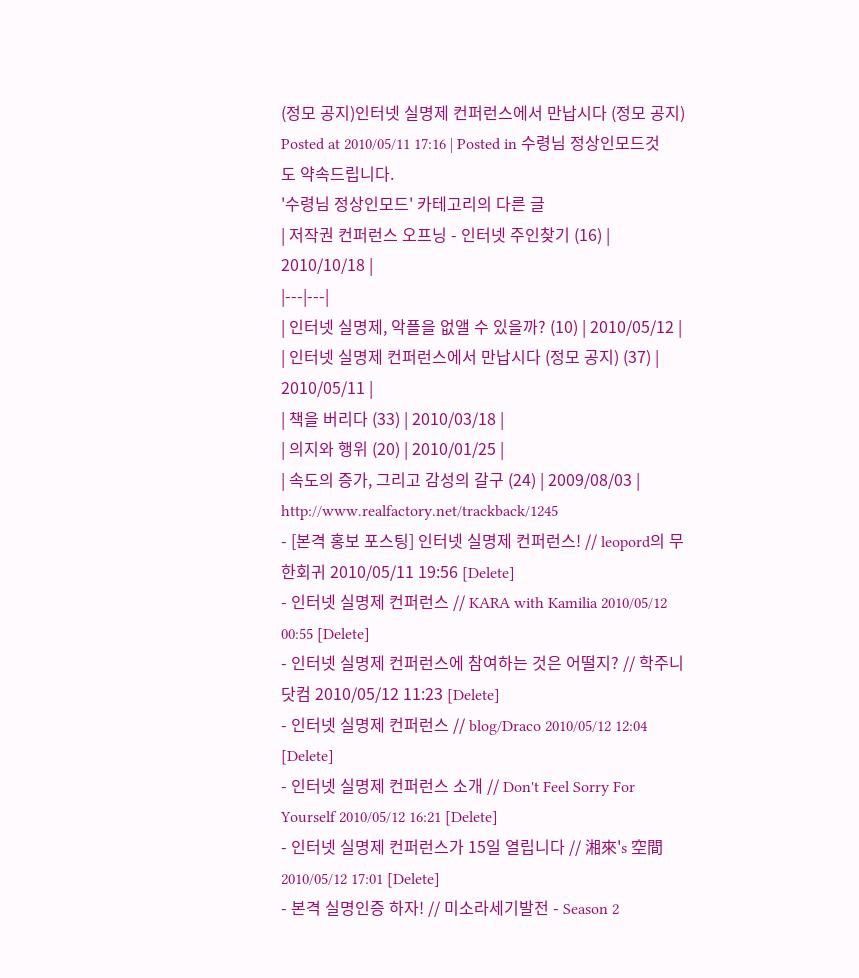(정모 공지)인터넷 실명제 컨퍼런스에서 만납시다 (정모 공지)
Posted at 2010/05/11 17:16 | Posted in 수령님 정상인모드것도 약속드립니다.
'수령님 정상인모드' 카테고리의 다른 글
| 저작권 컨퍼런스 오프닝 - 인터넷 주인찾기 (16) | 2010/10/18 |
|---|---|
| 인터넷 실명제, 악플을 없앨 수 있을까? (10) | 2010/05/12 |
| 인터넷 실명제 컨퍼런스에서 만납시다 (정모 공지) (37) | 2010/05/11 |
| 책을 버리다 (33) | 2010/03/18 |
| 의지와 행위 (20) | 2010/01/25 |
| 속도의 증가, 그리고 감성의 갈구 (24) | 2009/08/03 |
http://www.realfactory.net/trackback/1245
- [본격 홍보 포스팅] 인터넷 실명제 컨퍼런스! // leopord의 무한회귀 2010/05/11 19:56 [Delete]
- 인터넷 실명제 컨퍼런스 // KARA with Kamilia 2010/05/12 00:55 [Delete]
- 인터넷 실명제 컨퍼런스에 참여하는 것은 어떨지? // 학주니닷컴 2010/05/12 11:23 [Delete]
- 인터넷 실명제 컨퍼런스 // blog/Draco 2010/05/12 12:04 [Delete]
- 인터넷 실명제 컨퍼런스 소개 // Don't Feel Sorry For Yourself 2010/05/12 16:21 [Delete]
- 인터넷 실명제 컨퍼런스가 15일 열립니다 // 湘來's 空間 2010/05/12 17:01 [Delete]
- 본격 실명인증 하자! // 미소라세기발전 - Season 2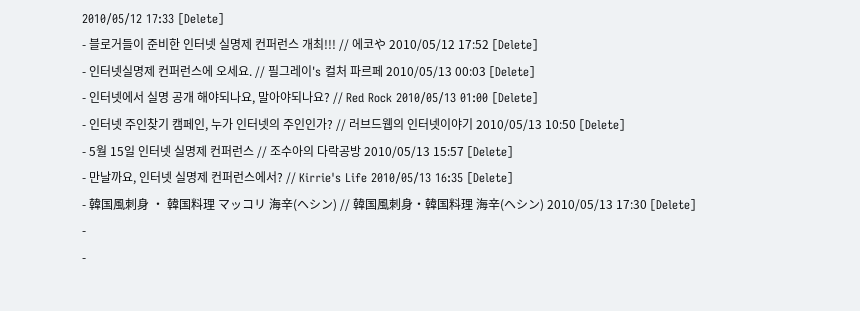2010/05/12 17:33 [Delete]
- 블로거들이 준비한 인터넷 실명제 컨퍼런스 개최!!! // 에코や 2010/05/12 17:52 [Delete]
- 인터넷실명제 컨퍼런스에 오세요. // 필그레이's 컬처 파르페 2010/05/13 00:03 [Delete]
- 인터넷에서 실명 공개 해야되나요, 말아야되나요? // Red Rock 2010/05/13 01:00 [Delete]
- 인터넷 주인찾기 캠페인, 누가 인터넷의 주인인가? // 러브드웹의 인터넷이야기 2010/05/13 10:50 [Delete]
- 5월 15일 인터넷 실명제 컨퍼런스 // 조수아의 다락공방 2010/05/13 15:57 [Delete]
- 만날까요, 인터넷 실명제 컨퍼런스에서? // Kirrie's Life 2010/05/13 16:35 [Delete]
- 韓国風刺身 ・ 韓国料理 マッコリ 海辛(ヘシン) // 韓国風刺身・韓国料理 海辛(ヘシン) 2010/05/13 17:30 [Delete]
-
-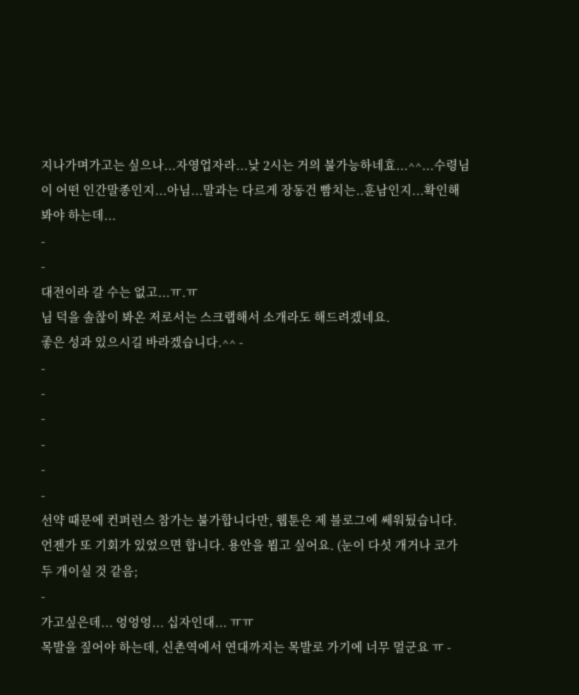지나가며가고는 싶으나...자영업자라...낮 2시는 거의 불가능하네효...^^...수령님이 어떤 인간말종인지...아님...말과는 다르게 장동건 빰치는..훈남인지...확인해봐야 하는데...
-
-
대전이라 갈 수는 없고...ㅠ.ㅠ
님 덕을 솔찮이 봐온 저로서는 스크랩해서 소개라도 해드려겠네요.
좋은 성과 있으시길 바라겠습니다.^^ -
-
-
-
-
-
-
선약 때문에 컨퍼런스 참가는 불가합니다만, 웹툰은 제 블로그에 쎄워뒀습니다.
언젠가 또 기회가 있었으면 합니다. 용안을 뵙고 싶어요. (눈이 다섯 개거나 코가 두 개이실 것 같음;
-
가고싶은데... 엉엉엉... 십자인대... ㅠㅠ
목발을 짚어야 하는데, 신촌역에서 연대까지는 목발로 가기에 너무 멀군요 ㅠ -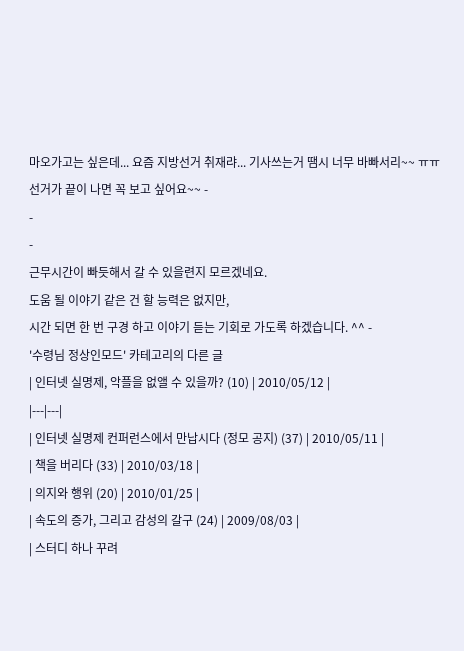마오가고는 싶은데... 요즘 지방선거 취재랴... 기사쓰는거 땜시 너무 바빠서리~~ ㅠㅠ
선거가 끝이 나면 꼭 보고 싶어요~~ -
-
-
근무시간이 빠듯해서 갈 수 있을련지 모르겠네요.
도움 될 이야기 같은 건 할 능력은 없지만,
시간 되면 한 번 구경 하고 이야기 듣는 기회로 가도록 하겠습니다. ^^ -
'수령님 정상인모드' 카테고리의 다른 글
| 인터넷 실명제, 악플을 없앨 수 있을까? (10) | 2010/05/12 |
|---|---|
| 인터넷 실명제 컨퍼런스에서 만납시다 (정모 공지) (37) | 2010/05/11 |
| 책을 버리다 (33) | 2010/03/18 |
| 의지와 행위 (20) | 2010/01/25 |
| 속도의 증가, 그리고 감성의 갈구 (24) | 2009/08/03 |
| 스터디 하나 꾸려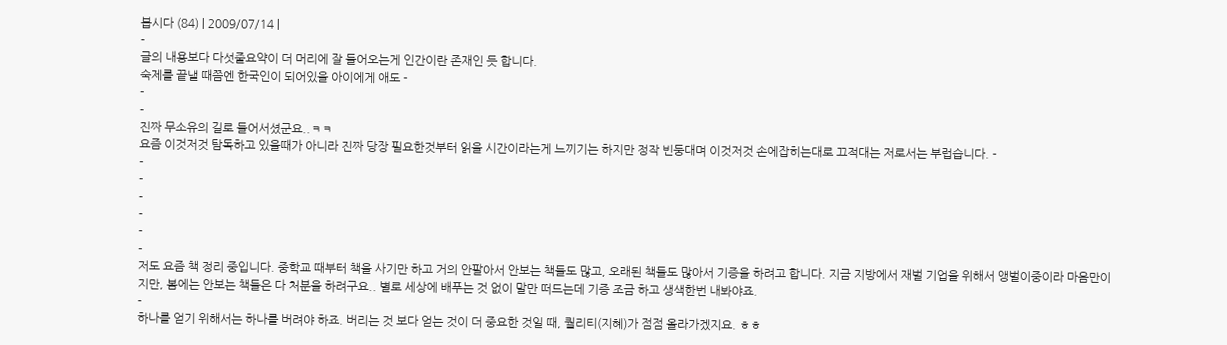봅시다 (84) | 2009/07/14 |
-
글의 내용보다 다섯줄요약이 더 머리에 잘 들어오는게 인간이란 존재인 듯 합니다.
숙제를 끝낼 때쯤엔 한국인이 되어있을 아이에게 애도 -
-
-
진짜 무소유의 길로 들어서셨군요..ㅋㅋ
요즘 이것저것 탐독하고 있을때가 아니라 진짜 당장 필요한것부터 읽을 시간이라는게 느끼기는 하지만 정작 빈둥대며 이것저것 손에잡히는대로 끄적대는 저로서는 부럽습니다. -
-
-
-
-
-
-
저도 요즘 책 정리 중입니다. 중학교 때부터 책을 사기만 하고 거의 안팔아서 안보는 책들도 많고, 오래된 책들도 많아서 기증을 하려고 합니다. 지금 지방에서 재벌 기업을 위해서 앵벌이중이라 마음만이지만, 봄에는 안보는 책들은 다 처분을 하려구요.. 별로 세상에 배푸는 것 없이 말만 떠드는데 기증 조금 하고 생색한번 내봐야죠.
-
하나를 얻기 위해서는 하나를 버려야 하죠. 버리는 것 보다 얻는 것이 더 중요한 것일 때, 퀄리티(지혜)가 점점 올라가겠지요. ㅎㅎ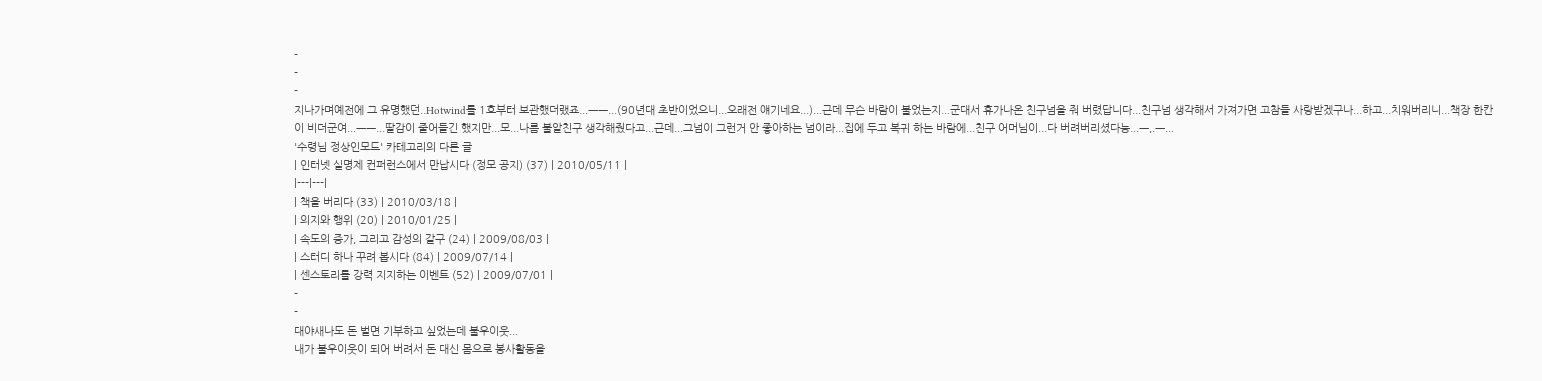-
-
-
지나가며예전에 그 유명했던..Hotwind를 1호부터 보관했더랬죠...ㅡㅡ...(90년대 초반이었으니...오래전 얘기네요...)...근데 무슨 바람이 불었는지...군대서 휴가나온 친구넘을 줘 버렸답니다...친구넘 생각해서 가져가면 고참들 사랑받겠구나...하고...치워버리니...책장 한칸이 비더군여...ㅡㅡ...딸감이 줄어들긴 했지만...모...나름 불알친구 생각해줬다고...근데...그넘이 그런거 안 좋아하는 넘이라...집에 두고 복귀 하는 바람에...친구 어머님이...다 버려버리셨다능...ㅡ,.ㅡ...
'수령님 정상인모드' 카테고리의 다른 글
| 인터넷 실명제 컨퍼런스에서 만납시다 (정모 공지) (37) | 2010/05/11 |
|---|---|
| 책을 버리다 (33) | 2010/03/18 |
| 의지와 행위 (20) | 2010/01/25 |
| 속도의 증가, 그리고 감성의 갈구 (24) | 2009/08/03 |
| 스터디 하나 꾸려 봅시다 (84) | 2009/07/14 |
| 센스토리를 강력 지지하는 이벤트 (52) | 2009/07/01 |
-
-
대야새나도 돈 벌면 기부하고 싶었는데 불우이웃...
내가 불우이웃이 되어 버려서 돈 대신 몸으로 봉사활동을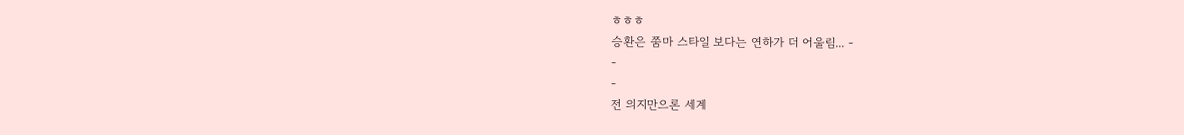ㅎㅎㅎ
승환은 쭘마 스타일 보다는 연하가 더 어울림... -
-
-
전 의지만으론 세계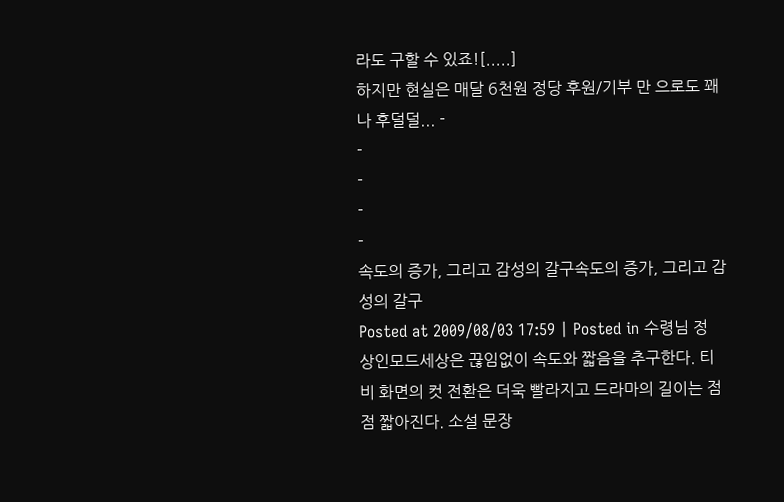라도 구할 수 있죠![.....]
하지만 현실은 매달 6천원 정당 후원/기부 만 으로도 꽤나 후덜덜... -
-
-
-
-
속도의 증가, 그리고 감성의 갈구속도의 증가, 그리고 감성의 갈구
Posted at 2009/08/03 17:59 | Posted in 수령님 정상인모드세상은 끊임없이 속도와 짧음을 추구한다. 티비 화면의 컷 전환은 더욱 빨라지고 드라마의 길이는 점점 짧아진다. 소설 문장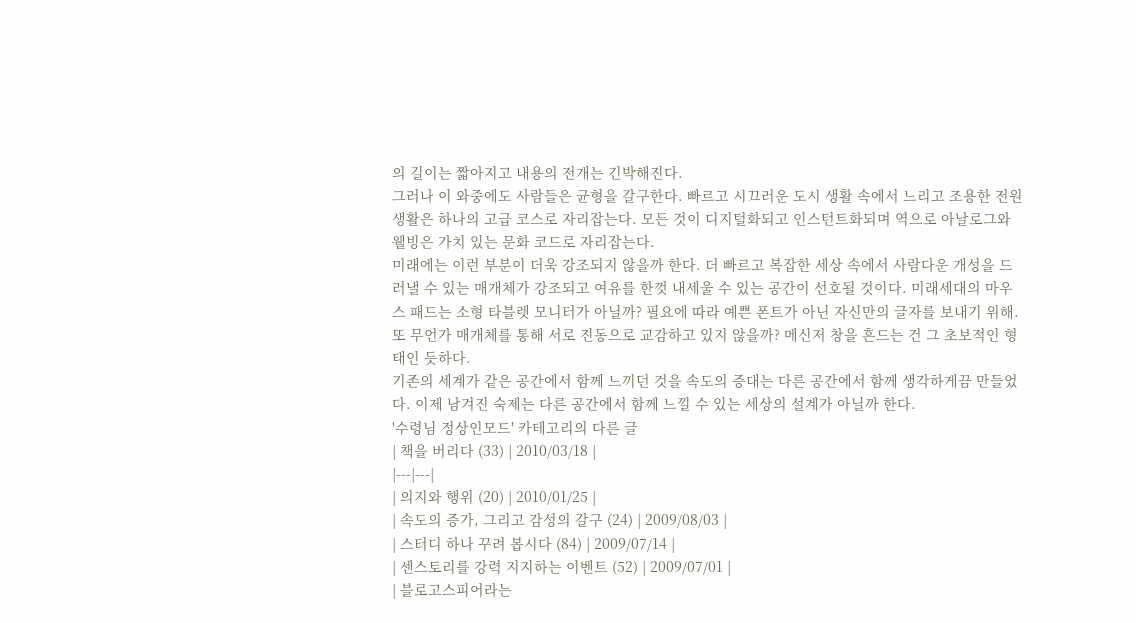의 길이는 짧아지고 내용의 전개는 긴박해진다.
그러나 이 와중에도 사람들은 균형을 갈구한다. 빠르고 시끄러운 도시 생활 속에서 느리고 조용한 전원 생활은 하나의 고급 코스로 자리잡는다. 모든 것이 디지털화되고 인스턴트화되며 역으로 아날로그와 웰빙은 가치 있는 문화 코드로 자리잡는다.
미래에는 이런 부분이 더욱 강조되지 않을까 한다. 더 빠르고 복잡한 세상 속에서 사람다운 개성을 드러낼 수 있는 매개체가 강조되고 여유를 한껏 내세울 수 있는 공간이 선호될 것이다. 미래세대의 마우스 패드는 소형 타블렛 모니터가 아닐까? 필요에 따라 예쁜 폰트가 아닌 자신만의 글자를 보내기 위해. 또 무언가 매개체를 통해 서로 진동으로 교감하고 있지 않을까? 메신저 창을 흔드는 건 그 초보적인 형태인 듯하다.
기존의 세계가 같은 공간에서 함께 느끼던 것을 속도의 증대는 다른 공간에서 함께 생각하게끔 만들었다. 이제 남겨진 숙제는 다른 공간에서 함께 느낄 수 있는 세상의 설계가 아닐까 한다.
'수령님 정상인모드' 카테고리의 다른 글
| 책을 버리다 (33) | 2010/03/18 |
|---|---|
| 의지와 행위 (20) | 2010/01/25 |
| 속도의 증가, 그리고 감성의 갈구 (24) | 2009/08/03 |
| 스터디 하나 꾸려 봅시다 (84) | 2009/07/14 |
| 센스토리를 강력 지지하는 이벤트 (52) | 2009/07/01 |
| 블로고스피어라는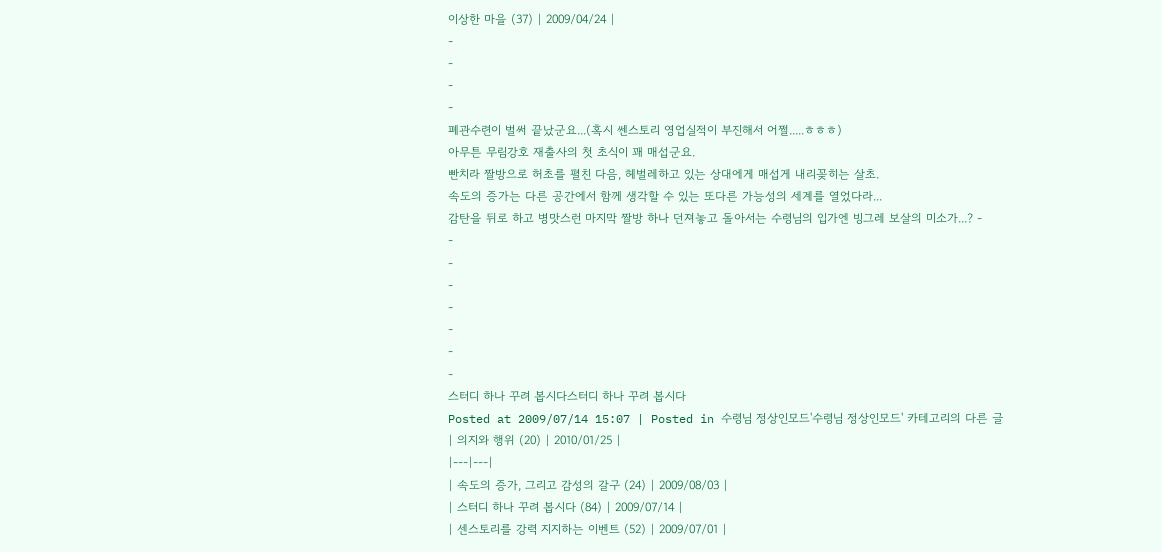이상한 마을 (37) | 2009/04/24 |
-
-
-
-
폐관수련이 벌써 끝났군요...(혹시 쎈스토리 영업실적이 부진해서 어쩔.....ㅎㅎㅎ)
아무튼 무림강호 재출사의 첫 초식이 꽤 매섭군요.
빤치라 짤방으로 허초를 펼친 다음, 헤벌레하고 있는 상대에게 매섭게 내리꽂히는 살초.
속도의 증가는 다른 공간에서 함께 생각할 수 있는 또다른 가능성의 세계를 열었다라...
감탄을 뒤로 하고 병맛스런 마지막 짤방 하나 던져놓고 돌아서는 수령님의 입가엔 빙그레 보살의 미소가...? -
-
-
-
-
-
-
-
스터디 하나 꾸려 봅시다스터디 하나 꾸려 봅시다
Posted at 2009/07/14 15:07 | Posted in 수령님 정상인모드'수령님 정상인모드' 카테고리의 다른 글
| 의지와 행위 (20) | 2010/01/25 |
|---|---|
| 속도의 증가, 그리고 감성의 갈구 (24) | 2009/08/03 |
| 스터디 하나 꾸려 봅시다 (84) | 2009/07/14 |
| 센스토리를 강력 지지하는 이벤트 (52) | 2009/07/01 |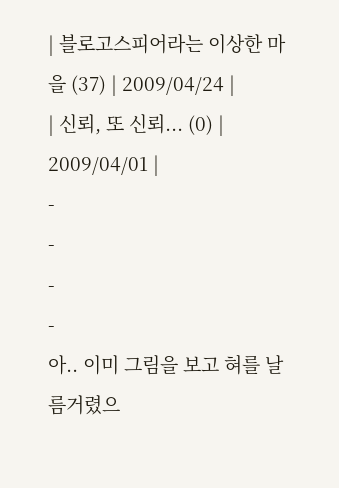| 블로고스피어라는 이상한 마을 (37) | 2009/04/24 |
| 신뢰, 또 신뢰... (0) | 2009/04/01 |
-
-
-
-
아.. 이미 그림을 보고 혀를 날름거렸으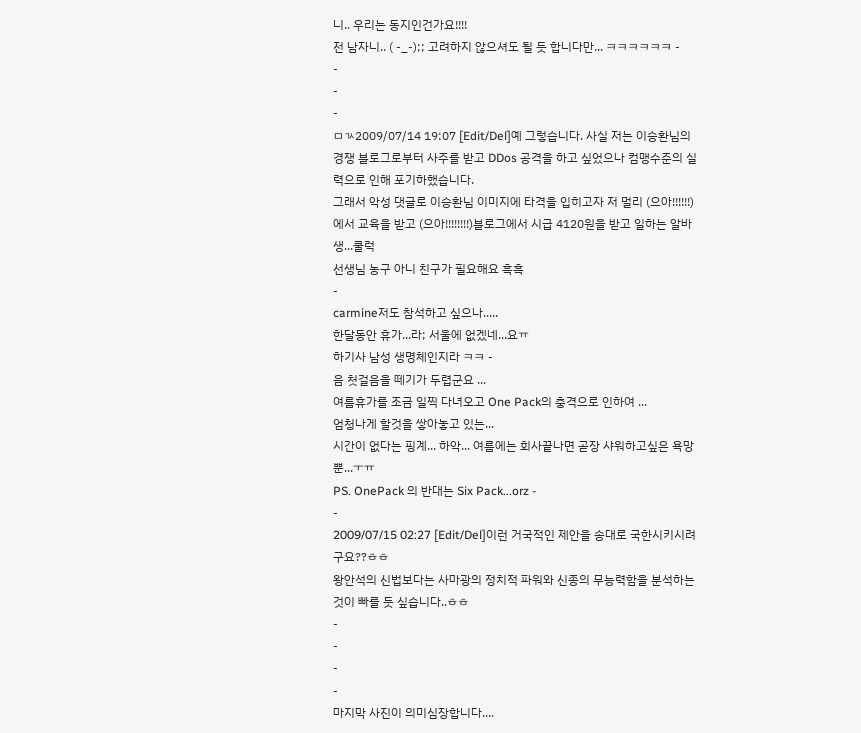니.. 우리는 동지인건가요!!!!
전 남자니.. ( -_-);; 고려하지 않으셔도 될 듯 합니다만... ㅋㅋㅋㅋㅋㅋ -
-
-
-
ㅁㄳ2009/07/14 19:07 [Edit/Del]예 그렇습니다. 사실 저는 이승환님의 경쟁 블로그로부터 사주를 받고 DDos 공격을 하고 싶었으나 컴맹수준의 실력으로 인해 포기하했습니다.
그래서 악성 댓글로 이승환님 이미지에 타격을 입히고자 저 멀리 (으아!!!!!!)에서 교육을 받고 (으아!!!!!!!!)블로그에서 시급 4120원을 받고 일하는 알바생...쿨럭
선생님 농구 아니 친구가 필요해요 흑흑
-
carmine저도 참석하고 싶으나.....
한달동안 휴가...라; 서울에 없겠네...요ㅠ
하기사 남성 생명체인지라 ㅋㅋ -
음 첫걸음을 떼기가 두렵군요 ...
여름휴가를 조금 일찍 다녀오고 One Pack의 충격으로 인하여 ...
엄청나게 할것을 쌓아놓고 있는...
시간이 없다는 핑계... 하악... 여름에는 회사끝나면 곧장 샤워하고싶은 욕망뿐...ㅜㅠ
PS. OnePack 의 반대는 Six Pack...orz -
-
2009/07/15 02:27 [Edit/Del]이런 거국적인 제안을 송대로 국한시키시려구요??ㅎㅎ
왕안석의 신법보다는 사마광의 정치적 파워와 신종의 무능력함을 분석하는 것이 빠를 듯 싶습니다..ㅎㅎ
-
-
-
-
마지막 사진이 의미심장합니다....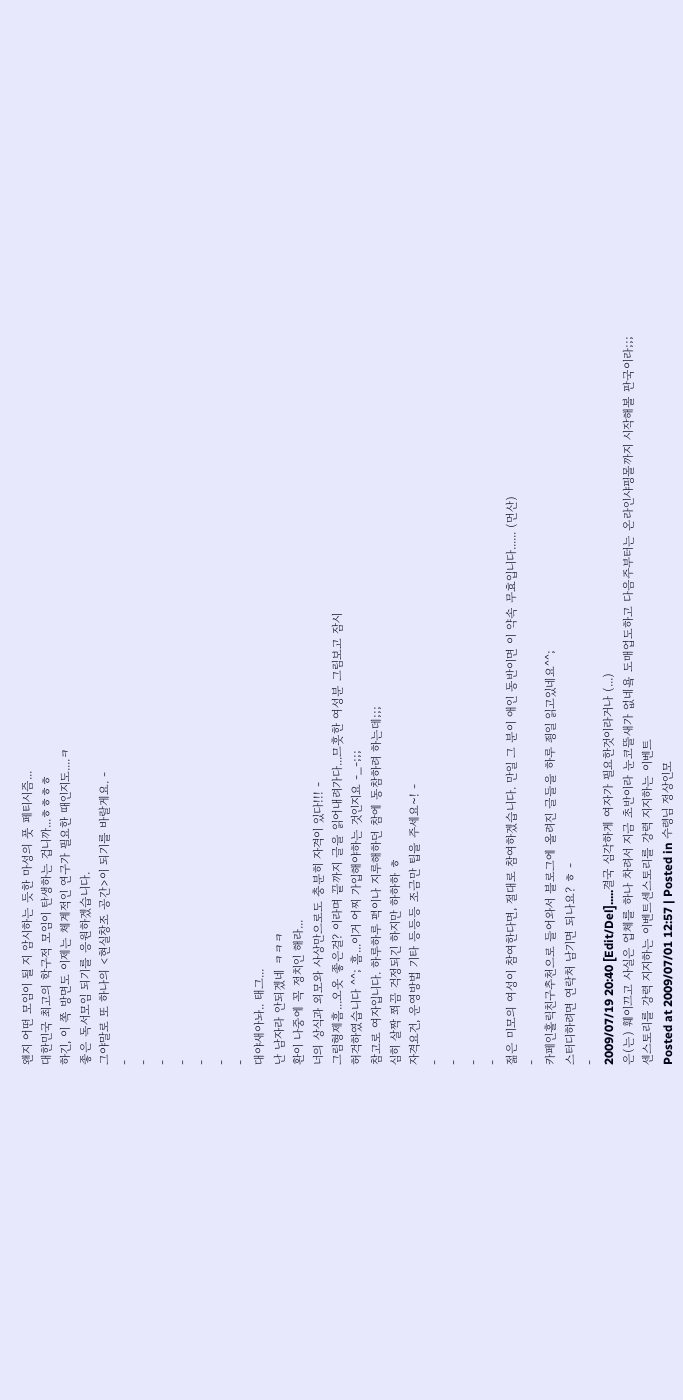왠지 어떤 모임이 될 지 암시하는 듯한 마성의 풋 페티시즘...
대한민국 최고의 학구적 모임이 탄생하는 겁니까...ㅎㅎㅎㅎ
하긴, 이 쪽 방면도 이제는 체계적인 연구가 필요한 때인지도....ㅋ
좋은 독서모임 되기를 응원하겠습니다.
그야말로 또 하나의 <현실창조 공간>이 되기를 바랄게요. -
-
-
-
-
-
-
-
대야새아놔.. 태그...
난 남자라 안되겠네 ㅋㅋㅋ
환이 나중에 꼭 정치인 해라...
너의 상식과 외모와 사상만으로도 충분히 자격이 있다!!! -
그림형제흠...오옷 좋은걸? 이라며 끝까지 글을 읽어내려가다...므흣한 여성분 그림보고 잠시
허걱하였습니다 ^^; 흠...이거 어찌 가입해야하는 것인지요 -_-;;;
참고로 여자입니다. 하루하루 퍽이나 지루해하던 참에 동참하려 하는데;;;
심히 살짝 쬐끔 걱정되긴 하지만 하하하 ㅎ
자격요건, 운영방법 기타 등등등 조금만 팁을 주세요~! -
-
-
-
-
젊은 미모의 여성이 참여한다면, 절대로 참여하겠습니다. 만일 그 분이 애인 동반이면 이 약속 무효입니다...... (먼산)
-
카페인홀릭친구추천으로 들어와서 블로그에 올려진 글들을 하루 죙일 읽고있네요^^;
스터디하려면 연락처 남기면 되나요? ㅎ -
-
2009/07/19 20:40 [Edit/Del].....결국 심각하게 여자가 필요한것이라거나 (...)
은(는) 훼이끄고 사실은 업체를 하나 차려서 지금 초반이라 눈코뜰새가 없네욬 도매업도하고 다음주부터는 온라인샤핑몰까지 시작해볼 판국이라;;;
센스토리를 강력 지지하는 이벤트센스토리를 강력 지지하는 이벤트
Posted at 2009/07/01 12:57 | Posted in 수령님 정상인모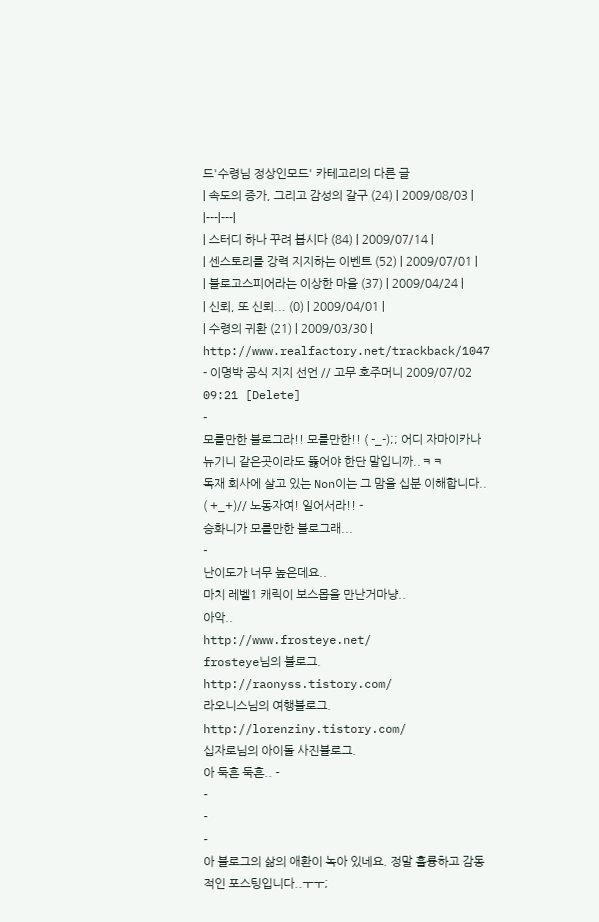드'수령님 정상인모드' 카테고리의 다른 글
| 속도의 증가, 그리고 감성의 갈구 (24) | 2009/08/03 |
|---|---|
| 스터디 하나 꾸려 봅시다 (84) | 2009/07/14 |
| 센스토리를 강력 지지하는 이벤트 (52) | 2009/07/01 |
| 블로고스피어라는 이상한 마을 (37) | 2009/04/24 |
| 신뢰, 또 신뢰... (0) | 2009/04/01 |
| 수령의 귀환 (21) | 2009/03/30 |
http://www.realfactory.net/trackback/1047
- 이명박 공식 지지 선언 // 고무 호주머니 2009/07/02 09:21 [Delete]
-
모를만한 블로그라!! 모를만한!! ( -_-);; 어디 자마이카나 뉴기니 같은곳이라도 뚫어야 한단 말입니까..ㅋㅋ
독재 회사에 살고 있는 Non이는 그 맘을 십분 이해합니다.. ( +_+)// 노동자여! 일어서라!! -
승화니가 모를만한 블로그래...
-
난이도가 너무 높은데요..
마치 레벨1 캐릭이 보스몹을 만난거마냥..
아악..
http://www.frosteye.net/
frosteye님의 블로그.
http://raonyss.tistory.com/
라오니스님의 여행블로그.
http://lorenziny.tistory.com/
십자로님의 아이돌 사진블로그.
아 둑흔 둑흔.. -
-
-
-
아 블로그의 삶의 애환이 녹아 있네요. 정말 훌륭하고 감동적인 포스팅입니다..ㅜㅜ;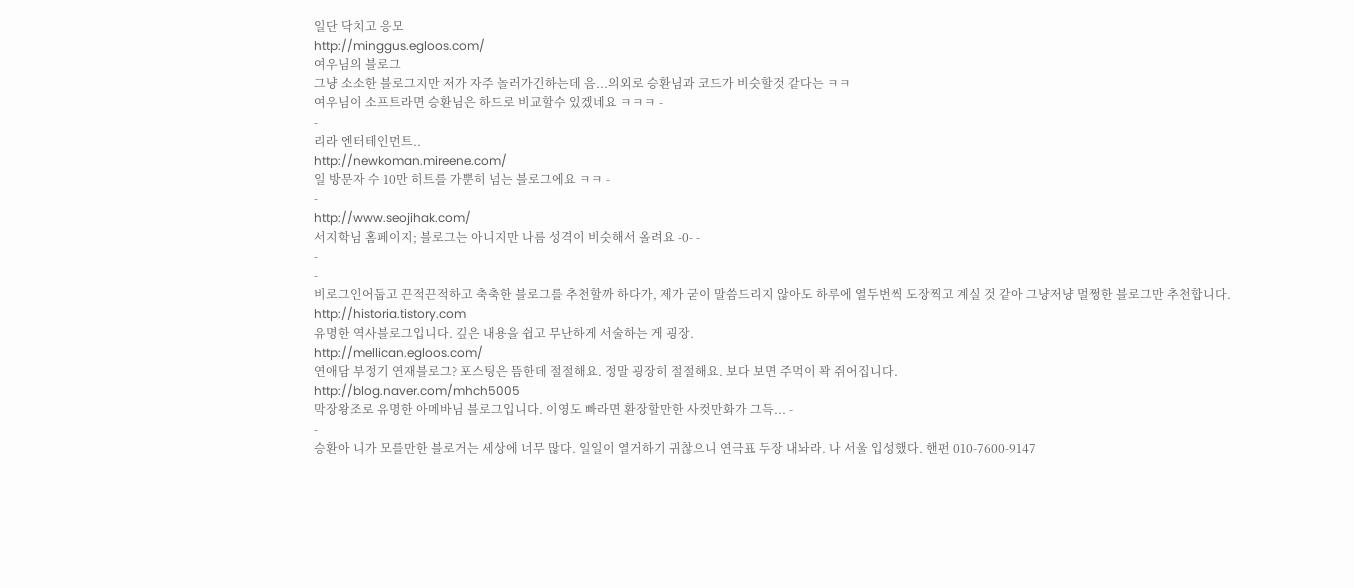일단 닥치고 응모
http://minggus.egloos.com/
여우님의 블로그
그냥 소소한 블로그지만 저가 자주 놀러가긴하는데 음...의외로 승환님과 코드가 비슷할것 같다는 ㅋㅋ
여우님이 소프트라면 승환님은 하드로 비교할수 있겠네요 ㅋㅋㅋ -
-
리라 엔터테인먼트..
http://newkoman.mireene.com/
일 방문자 수 10만 히트를 가뿐히 넘는 블로그에요 ㅋㅋ -
-
http://www.seojihak.com/
서지학님 홈페이지; 블로그는 아니지만 나름 성격이 비슷해서 올려요 -0- -
-
-
비로그인어둡고 끈적끈적하고 축축한 블로그를 추천할까 하다가, 제가 굳이 말씀드리지 않아도 하루에 열두번씩 도장찍고 계실 것 같아 그냥저냥 멀쩡한 블로그만 추천합니다.
http://historia.tistory.com
유명한 역사블로그입니다. 깊은 내용을 쉽고 무난하게 서술하는 게 굉장.
http://mellican.egloos.com/
연애담 부정기 연재블로그? 포스팅은 뜸한데 절절해요. 정말 굉장히 절절해요. 보다 보면 주먹이 꽉 쥐어집니다.
http://blog.naver.com/mhch5005
막장왕조로 유명한 아메바님 블로그입니다. 이영도 빠라면 환장할만한 사컷만화가 그득... -
-
승환아 니가 모를만한 블로거는 세상에 너무 많다. 일일이 열거하기 귀찮으니 연극표 두장 내놔라. 나 서울 입성했다. 핸펀 010-7600-9147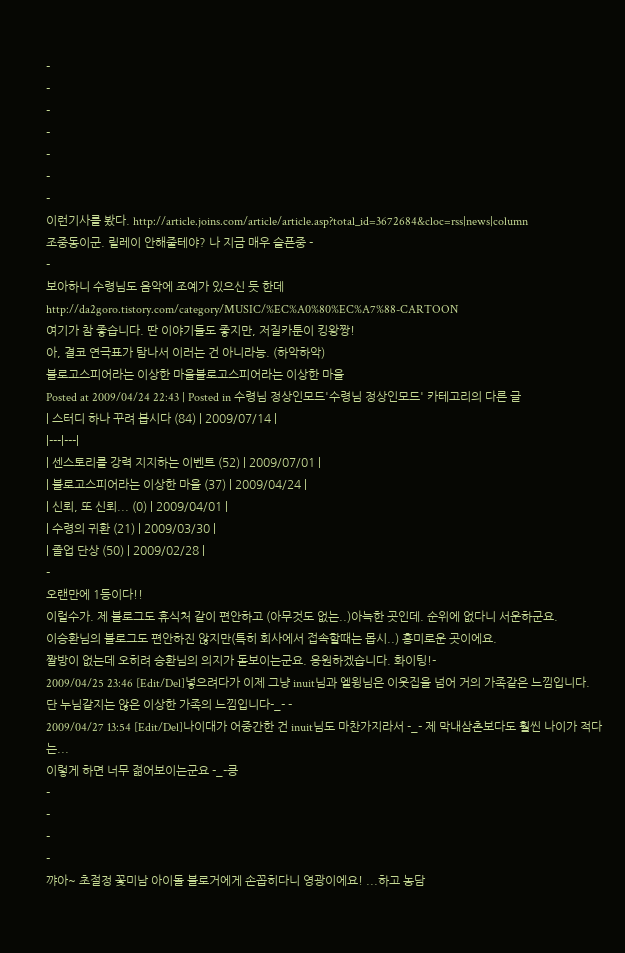-
-
-
-
-
-
-
이런기사를 봤다. http://article.joins.com/article/article.asp?total_id=3672684&cloc=rss|news|column
조중동이군. 릴레이 안해줄테야? 나 지금 매우 슬픈중 -
-
보아하니 수령님도 음악에 조예가 있으신 듯 한데
http://da2goro.tistory.com/category/MUSIC/%EC%A0%80%EC%A7%88-CARTOON
여기가 참 좋습니다. 딴 이야기들도 좋지만, 저질카툰이 킹왕짱!
아, 결코 연극표가 탐나서 이러는 건 아니라능. (하악하악)
블로고스피어라는 이상한 마을블로고스피어라는 이상한 마을
Posted at 2009/04/24 22:43 | Posted in 수령님 정상인모드'수령님 정상인모드' 카테고리의 다른 글
| 스터디 하나 꾸려 봅시다 (84) | 2009/07/14 |
|---|---|
| 센스토리를 강력 지지하는 이벤트 (52) | 2009/07/01 |
| 블로고스피어라는 이상한 마을 (37) | 2009/04/24 |
| 신뢰, 또 신뢰... (0) | 2009/04/01 |
| 수령의 귀환 (21) | 2009/03/30 |
| 졸업 단상 (50) | 2009/02/28 |
-
오랜만에 1등이다!!
이럴수가. 제 블로그도 휴식처 같이 편안하고 (아무것도 없는..)아늑한 곳인데. 순위에 없다니 서운하군요.
이승환님의 블로그도 편안하진 않지만(특히 회사에서 접속할때는 몹시..) 흥미로운 곳이에요.
짤방이 없는데 오히려 승환님의 의지가 돋보이는군요. 응원하겠습니다. 화이팅!-
2009/04/25 23:46 [Edit/Del]넣으려다가 이제 그냥 inuit님과 엘윙님은 이웃집을 넘어 거의 가족같은 느낌입니다.
단 누님같지는 않은 이상한 가족의 느낌입니다-_- -
2009/04/27 13:54 [Edit/Del]나이대가 어중간한 건 inuit님도 마찬가지라서 -_- 제 막내삼촌보다도 훨씬 나이가 적다는...
이렇게 하면 너무 젊어보이는군요 -_-킁
-
-
-
-
꺄아~ 초절정 꽃미남 아이돌 블로거에게 손꼽히다니 영광이에요! ...하고 농담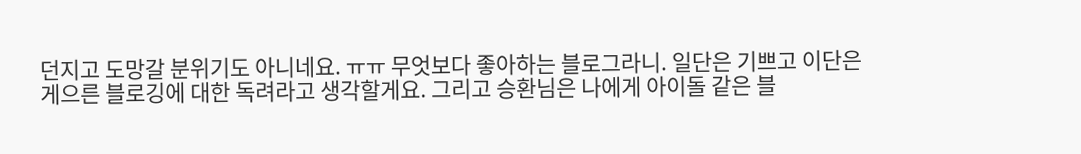던지고 도망갈 분위기도 아니네요. ㅠㅠ 무엇보다 좋아하는 블로그라니. 일단은 기쁘고 이단은 게으른 블로깅에 대한 독려라고 생각할게요. 그리고 승환님은 나에게 아이돌 같은 블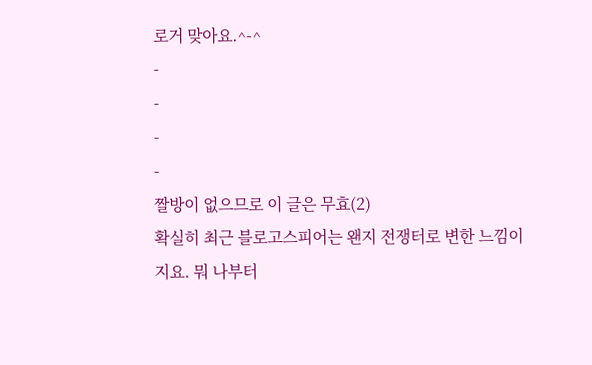로거 맞아요.^-^
-
-
-
-
짤방이 없으므로 이 글은 무효(2)
확실히 최근 블로고스피어는 왠지 전쟁터로 변한 느낌이지요. 뭐 나부터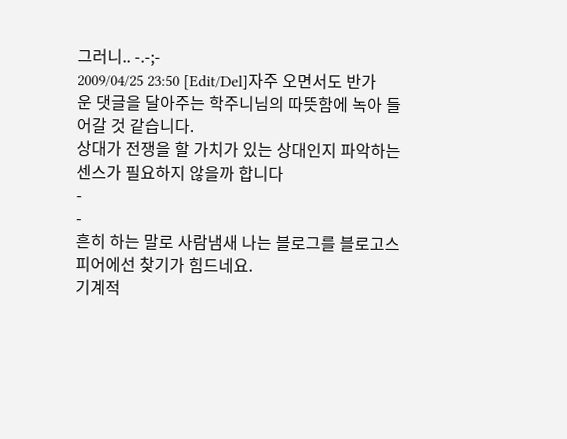그러니.. -.-;-
2009/04/25 23:50 [Edit/Del]자주 오면서도 반가운 댓글을 달아주는 학주니님의 따뜻함에 녹아 들어갈 것 같습니다.
상대가 전쟁을 할 가치가 있는 상대인지 파악하는 센스가 필요하지 않을까 합니다
-
-
흔히 하는 말로 사람냄새 나는 블로그를 블로고스피어에선 찾기가 힘드네요.
기계적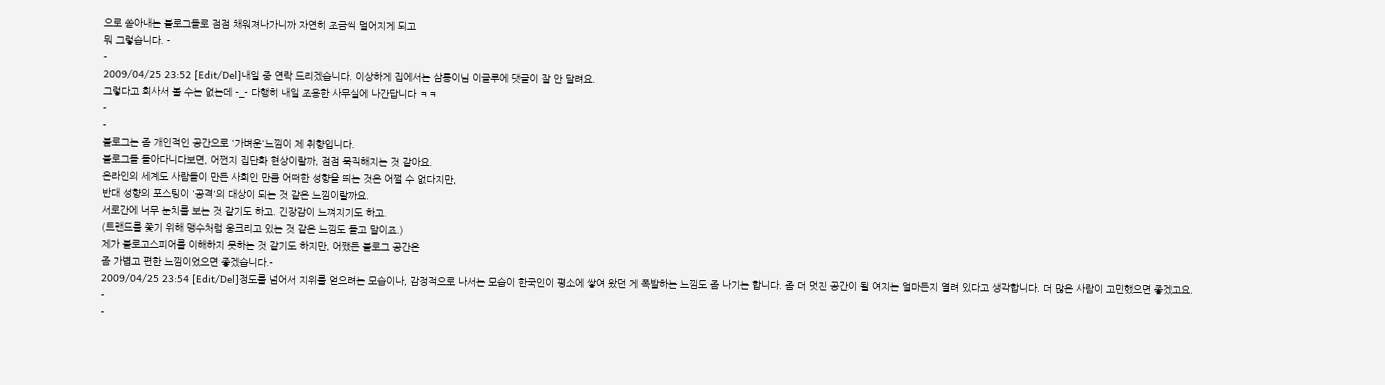으로 쏟아내는 블로그들로 점점 채워져나가니까 자연히 조금씩 멀어지게 되고
뭐 그렇습니다. -
-
2009/04/25 23:52 [Edit/Del]내일 중 연락 드리겠습니다. 이상하게 집에서는 삼룡이님 이글루에 댓글이 잘 안 달려요.
그렇다고 회사서 볼 수는 없는데 -_- 다행히 내일 조용한 사무실에 나간답니다 ㅋㅋ
-
-
블로그는 좀 개인적인 공간으로 '가벼운'느낌이 제 취향입니다.
블로그들 돌아다니다보면, 어쩐지 집단화 현상이랄까, 점점 묵직해지는 것 같아요.
온라인의 세계도 사람들이 만든 사회인 만큼 어떠한 성향을 띄는 것은 어쩔 수 없다지만,
반대 성향의 포스팅이 '공격'의 대상이 되는 것 같은 느낌이랄까요.
서로간에 너무 눈치를 보는 것 같기도 하고. 긴장감이 느껴지기도 하고.
(트랜드를 쫓기 위해 맹수처럼 웅크리고 있는 것 같은 느낌도 들고 말이죠.)
제가 블로고스피어를 이해하지 못하는 것 같기도 하지만, 어쨌든 블로그 공간은
좀 가볍고 편한 느낌이었으면 좋겠습니다.-
2009/04/25 23:54 [Edit/Del]정도를 넘어서 지위를 얻으려는 모습이나, 감정적으로 나서는 모습이 한국인이 평소에 쌓여 왔던 게 폭발하는 느낌도 좀 나기는 합니다. 좀 더 멋진 공간이 될 여지는 얼마든지 열려 있다고 생각합니다. 더 많은 사람이 고민했으면 좋겠고요.
-
-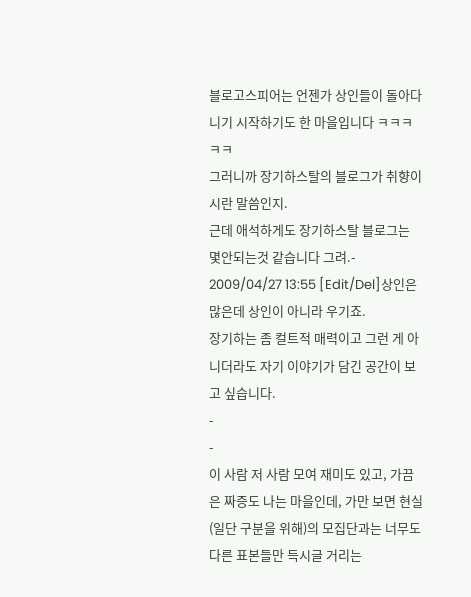블로고스피어는 언젠가 상인들이 돌아다니기 시작하기도 한 마을입니다 ㅋㅋㅋㅋㅋ
그러니까 장기하스탈의 블로그가 취향이시란 말씀인지.
근데 애석하게도 장기하스탈 블로그는 몇안되는것 같습니다 그려.-
2009/04/27 13:55 [Edit/Del]상인은 많은데 상인이 아니라 우기죠.
장기하는 좀 컬트적 매력이고 그런 게 아니더라도 자기 이야기가 담긴 공간이 보고 싶습니다.
-
-
이 사람 저 사람 모여 재미도 있고, 가끔은 짜증도 나는 마을인데, 가만 보면 현실(일단 구분을 위해)의 모집단과는 너무도 다른 표본들만 득시글 거리는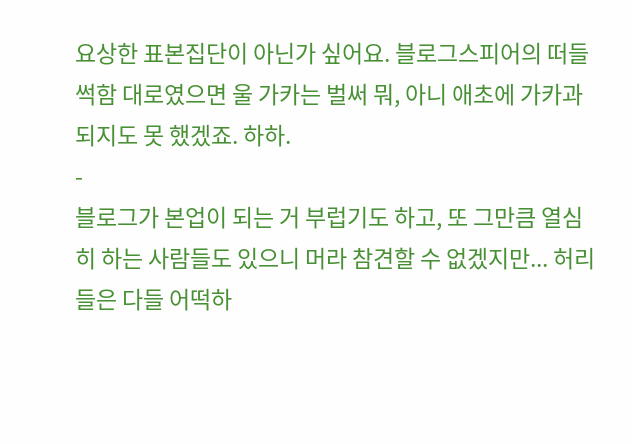요상한 표본집단이 아닌가 싶어요. 블로그스피어의 떠들썩함 대로였으면 울 가카는 벌써 뭐, 아니 애초에 가카과 되지도 못 했겠죠. 하하.
-
블로그가 본업이 되는 거 부럽기도 하고, 또 그만큼 열심히 하는 사람들도 있으니 머라 참견할 수 없겠지만... 허리들은 다들 어떡하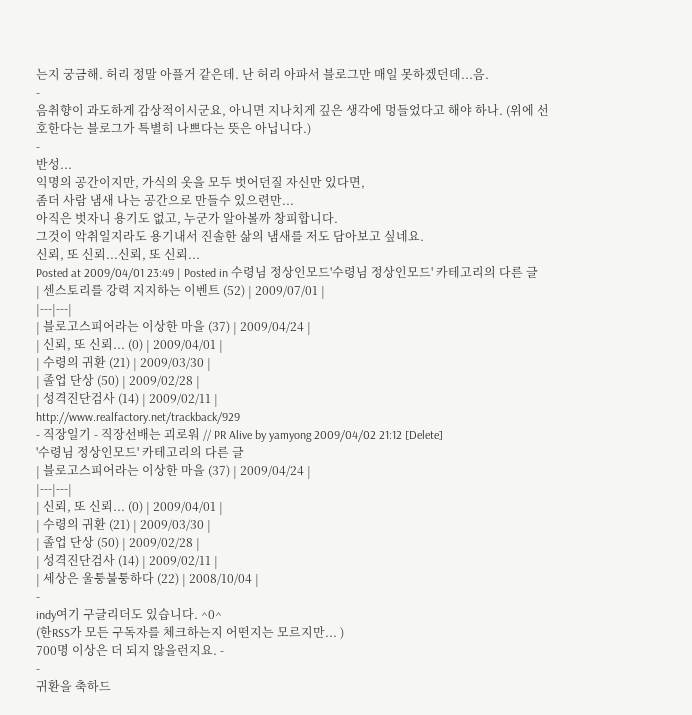는지 궁금해. 허리 정말 아플거 같은데. 난 허리 아파서 블로그만 매일 못하겠던데...음.
-
음취향이 과도하게 감상적이시군요, 아니면 지나치게 깊은 생각에 멍들었다고 해야 하나. (위에 선호한다는 블로그가 특별히 나쁘다는 뜻은 아닙니다.)
-
반성...
익명의 공간이지만, 가식의 옷을 모두 벗어던질 자신만 있다면,
좀더 사람 냄새 나는 공간으로 만들수 있으련만...
아직은 벗자니 용기도 없고, 누군가 알아볼까 창피합니다.
그것이 악취일지라도 용기내서 진솔한 삶의 냄새를 저도 담아보고 싶네요.
신뢰, 또 신뢰...신뢰, 또 신뢰...
Posted at 2009/04/01 23:49 | Posted in 수령님 정상인모드'수령님 정상인모드' 카테고리의 다른 글
| 센스토리를 강력 지지하는 이벤트 (52) | 2009/07/01 |
|---|---|
| 블로고스피어라는 이상한 마을 (37) | 2009/04/24 |
| 신뢰, 또 신뢰... (0) | 2009/04/01 |
| 수령의 귀환 (21) | 2009/03/30 |
| 졸업 단상 (50) | 2009/02/28 |
| 성격진단검사 (14) | 2009/02/11 |
http://www.realfactory.net/trackback/929
- 직장일기 - 직장선배는 괴로워 // PR Alive by yamyong 2009/04/02 21:12 [Delete]
'수령님 정상인모드' 카테고리의 다른 글
| 블로고스피어라는 이상한 마을 (37) | 2009/04/24 |
|---|---|
| 신뢰, 또 신뢰... (0) | 2009/04/01 |
| 수령의 귀환 (21) | 2009/03/30 |
| 졸업 단상 (50) | 2009/02/28 |
| 성격진단검사 (14) | 2009/02/11 |
| 세상은 울퉁불퉁하다 (22) | 2008/10/04 |
-
indy여기 구글리더도 있습니다. ^0^
(한RSS가 모든 구독자를 체크하는지 어떤지는 모르지만... )
700명 이상은 더 되지 않을런지요. -
-
귀환을 축하드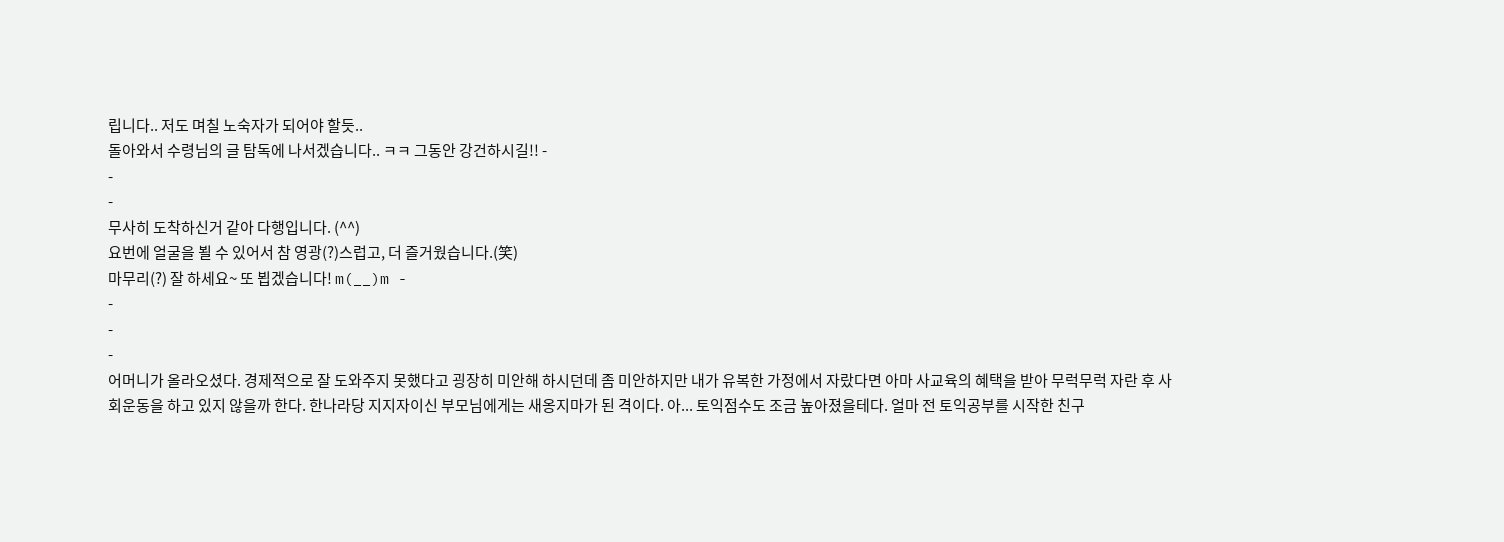립니다.. 저도 며칠 노숙자가 되어야 할듯..
돌아와서 수령님의 글 탐독에 나서겠습니다.. ㅋㅋ 그동안 강건하시길!! -
-
-
무사히 도착하신거 같아 다행입니다. (^^)
요번에 얼굴을 뵐 수 있어서 참 영광(?)스럽고, 더 즐거웠습니다.(笑)
마무리(?) 잘 하세요~ 또 뵙겠습니다! m(__)m -
-
-
-
어머니가 올라오셨다. 경제적으로 잘 도와주지 못했다고 굉장히 미안해 하시던데 좀 미안하지만 내가 유복한 가정에서 자랐다면 아마 사교육의 혜택을 받아 무럭무럭 자란 후 사회운동을 하고 있지 않을까 한다. 한나라당 지지자이신 부모님에게는 새옹지마가 된 격이다. 아... 토익점수도 조금 높아졌을테다. 얼마 전 토익공부를 시작한 친구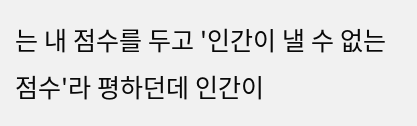는 내 점수를 두고 '인간이 낼 수 없는 점수'라 평하던데 인간이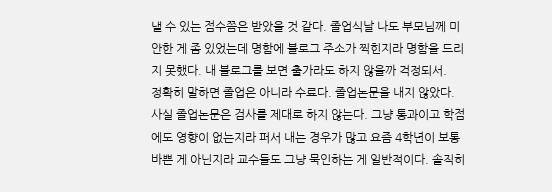낼 수 있는 점수쯤은 받았을 것 같다. 졸업식날 나도 부모님께 미안한 게 좀 있었는데 명함에 블로그 주소가 찍힌지라 명함을 드리지 못했다. 내 블로그를 보면 출가라도 하지 않을까 걱정되서.
정확히 말하면 졸업은 아니라 수료다. 졸업논문을 내지 않았다. 사실 졸업논문은 검사를 제대로 하지 않는다. 그냥 통과이고 학점에도 영향이 없는지라 퍼서 내는 경우가 많고 요즘 4학년이 보통 바쁜 게 아닌지라 교수들도 그냥 묵인하는 게 일반적이다. 솔직히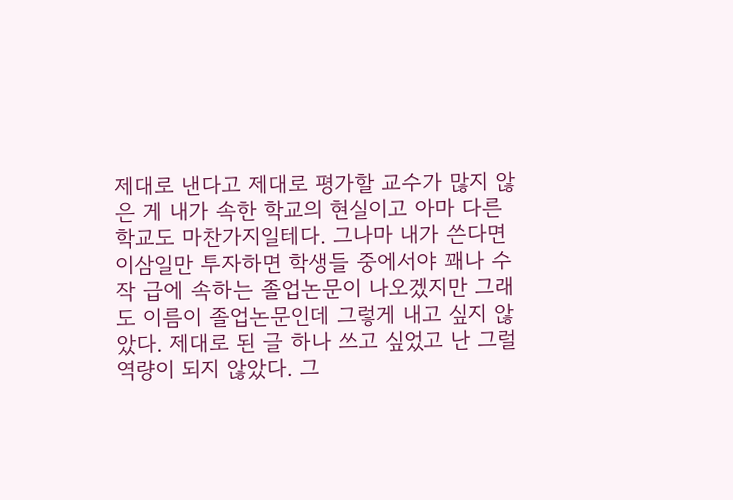제대로 낸다고 제대로 평가할 교수가 많지 않은 게 내가 속한 학교의 현실이고 아마 다른 학교도 마찬가지일테다. 그나마 내가 쓴다면 이삼일만 투자하면 학생들 중에서야 꽤나 수작 급에 속하는 졸업논문이 나오겠지만 그래도 이름이 졸업논문인데 그렇게 내고 싶지 않았다. 제대로 된 글 하나 쓰고 싶었고 난 그럴 역량이 되지 않았다. 그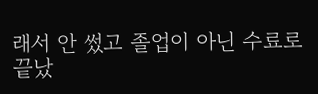래서 안 썼고 졸업이 아닌 수료로 끝났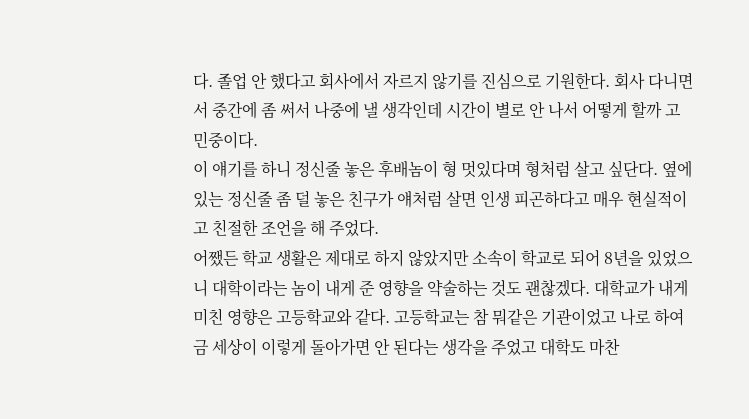다. 졸업 안 했다고 회사에서 자르지 않기를 진심으로 기원한다. 회사 다니면서 중간에 좀 써서 나중에 낼 생각인데 시간이 별로 안 나서 어떻게 할까 고민중이다.
이 얘기를 하니 정신줄 놓은 후배놈이 형 멋있다며 형처럼 살고 싶단다. 옆에 있는 정신줄 좀 덜 놓은 친구가 얘처럼 살면 인생 피곤하다고 매우 현실적이고 친절한 조언을 해 주었다.
어쨌든 학교 생활은 제대로 하지 않았지만 소속이 학교로 되어 8년을 있었으니 대학이라는 놈이 내게 준 영향을 약술하는 것도 괜찮겠다. 대학교가 내게 미친 영향은 고등학교와 같다. 고등학교는 참 뭐같은 기관이었고 나로 하여금 세상이 이렇게 돌아가면 안 된다는 생각을 주었고 대학도 마찬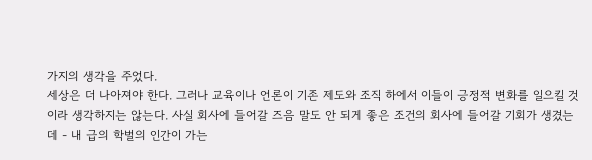가지의 생각을 주었다.
세상은 더 나아져야 한다. 그러나 교육이나 언론이 기존 제도와 조직 하에서 이들이 긍정적 변화를 일으킬 것이라 생각하지는 않는다. 사실 회사에 들어갈 즈음 말도 안 되게 좋은 조건의 회사에 들어갈 기회가 생겼는데 - 내 급의 학벌의 인간이 가는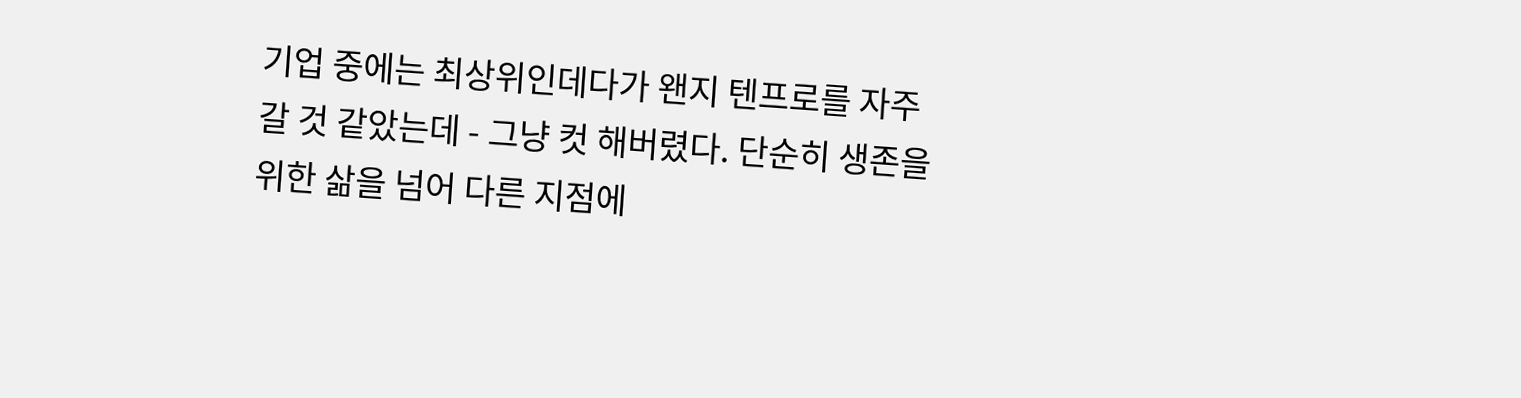기업 중에는 최상위인데다가 왠지 텐프로를 자주 갈 것 같았는데 - 그냥 컷 해버렸다. 단순히 생존을 위한 삶을 넘어 다른 지점에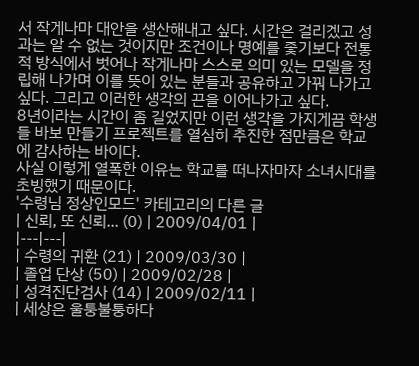서 작게나마 대안을 생산해내고 싶다. 시간은 걸리겠고 성과는 알 수 없는 것이지만 조건이나 명예를 좇기보다 전통적 방식에서 벗어나 작게나마 스스로 의미 있는 모델을 정립해 나가며 이를 뜻이 있는 분들과 공유하고 가꿔 나가고 싶다. 그리고 이러한 생각의 끈을 이어나가고 싶다.
8년이라는 시간이 좀 길었지만 이런 생각을 가지게끔 학생들 바보 만들기 프로젝트를 열심히 추진한 점만큼은 학교에 감사하는 바이다.
사실 이렇게 열폭한 이유는 학교를 떠나자마자 소녀시대를 초빙했기 때문이다.
'수령님 정상인모드' 카테고리의 다른 글
| 신뢰, 또 신뢰... (0) | 2009/04/01 |
|---|---|
| 수령의 귀환 (21) | 2009/03/30 |
| 졸업 단상 (50) | 2009/02/28 |
| 성격진단검사 (14) | 2009/02/11 |
| 세상은 울퉁불퉁하다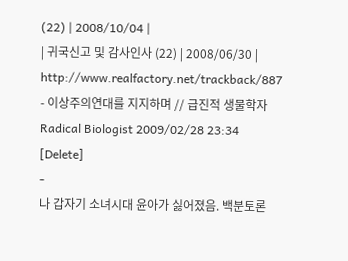(22) | 2008/10/04 |
| 귀국신고 및 감사인사 (22) | 2008/06/30 |
http://www.realfactory.net/trackback/887
- 이상주의연대를 지지하며 // 급진적 생물학자 Radical Biologist 2009/02/28 23:34 [Delete]
-
나 갑자기 소녀시대 윤아가 싫어졌음. 백분토론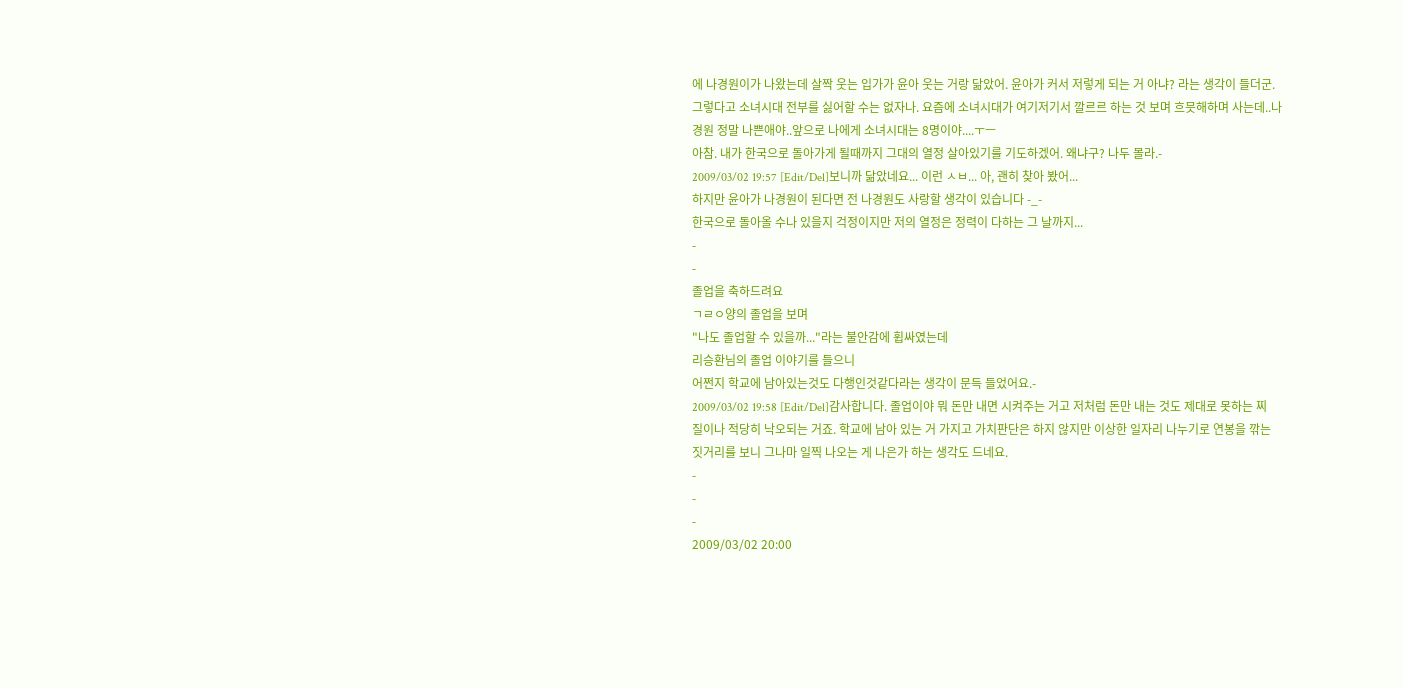에 나경원이가 나왔는데 살짝 웃는 입가가 윤아 웃는 거랑 닮았어. 윤아가 커서 저렇게 되는 거 아냐? 라는 생각이 들더군. 그렇다고 소녀시대 전부를 싫어할 수는 없자나. 요즘에 소녀시대가 여기저기서 깔르르 하는 것 보며 흐믓해하며 사는데..나경원 정말 나쁜애야..앞으로 나에게 소녀시대는 8명이야....ㅜㅡ
아참. 내가 한국으로 돌아가게 될때까지 그대의 열정 살아있기를 기도하겠어. 왜냐구? 나두 몰라.-
2009/03/02 19:57 [Edit/Del]보니까 닮았네요... 이런 ㅅㅂ... 아, 괜히 찾아 봤어...
하지만 윤아가 나경원이 된다면 전 나경원도 사랑할 생각이 있습니다 -_-
한국으로 돌아올 수나 있을지 걱정이지만 저의 열정은 정력이 다하는 그 날까지...
-
-
졸업을 축하드려요
ㄱㄹㅇ양의 졸업을 보며
"나도 졸업할 수 있을까..."라는 불안감에 휩싸였는데
리승환님의 졸업 이야기를 들으니
어쩐지 학교에 남아있는것도 다행인것같다라는 생각이 문득 들었어요.-
2009/03/02 19:58 [Edit/Del]감사합니다. 졸업이야 뭐 돈만 내면 시켜주는 거고 저처럼 돈만 내는 것도 제대로 못하는 찌질이나 적당히 낙오되는 거죠. 학교에 남아 있는 거 가지고 가치판단은 하지 않지만 이상한 일자리 나누기로 연봉을 깎는 짓거리를 보니 그나마 일찍 나오는 게 나은가 하는 생각도 드네요.
-
-
-
2009/03/02 20:00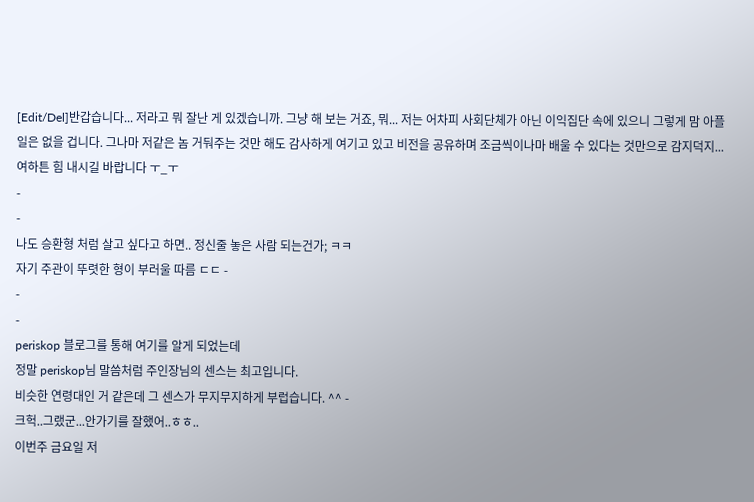[Edit/Del]반갑습니다... 저라고 뭐 잘난 게 있겠습니까. 그냥 해 보는 거죠, 뭐... 저는 어차피 사회단체가 아닌 이익집단 속에 있으니 그렇게 맘 아플 일은 없을 겁니다. 그나마 저같은 놈 거둬주는 것만 해도 감사하게 여기고 있고 비전을 공유하며 조금씩이나마 배울 수 있다는 것만으로 감지덕지... 여하튼 힘 내시길 바랍니다 ㅜ_ㅜ
-
-
나도 승환형 처럼 살고 싶다고 하면.. 정신줄 놓은 사람 되는건가; ㅋㅋ
자기 주관이 뚜렷한 형이 부러울 따름 ㄷㄷ -
-
-
periskop 블로그를 통해 여기를 알게 되었는데
정말 periskop님 말씀처럼 주인장님의 센스는 최고입니다.
비슷한 연령대인 거 같은데 그 센스가 무지무지하게 부럽습니다. ^^ -
크헉..그랬군...안가기를 잘했어..ㅎㅎ..
이번주 금요일 저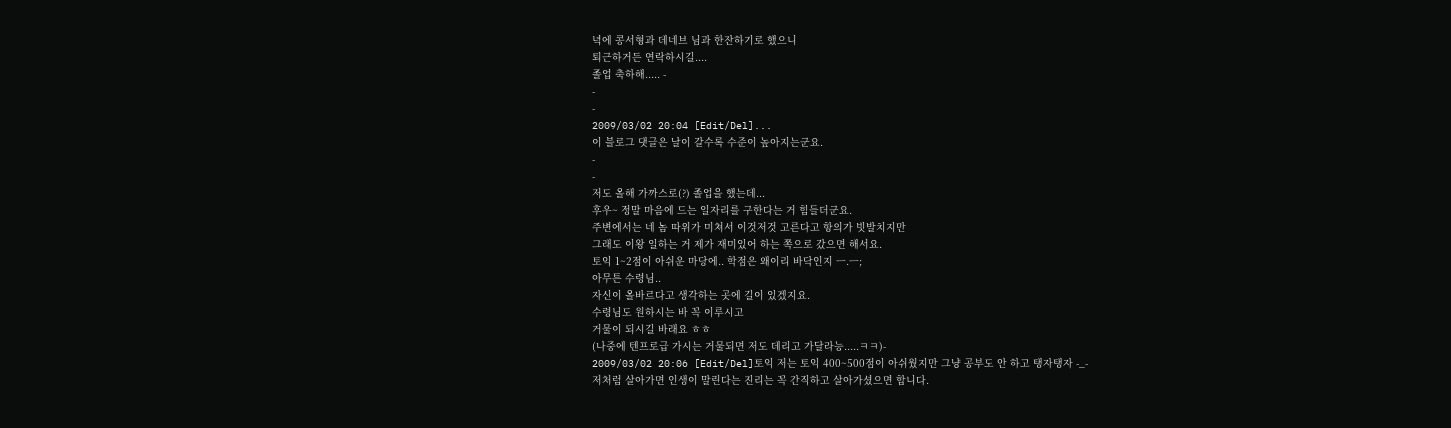녁에 콩서형과 데네브 님과 한잔하기로 했으니
퇴근하거든 연락하시길....
졸업 축하해..... -
-
-
2009/03/02 20:04 [Edit/Del]...
이 블로그 댓글은 날이 갈수록 수준이 높아지는군요.
-
-
저도 올해 가까스로(?) 졸업을 했는데...
후우~ 정말 마음에 드는 일자리를 구한다는 거 힘들더군요.
주변에서는 네 놈 따위가 미쳐서 이것저것 고른다고 항의가 빗발치지만
그래도 이왕 일하는 거 제가 재미있어 하는 쪽으로 갔으면 해서요.
토익 1~2점이 아쉬운 마당에.. 학점은 왜이리 바닥인지 ㅡ.ㅡ;
아무튼 수령님..
자신이 올바르다고 생각하는 곳에 길이 있겠지요.
수령님도 원하시는 바 꼭 이루시고
거물이 되시길 바래요 ㅎㅎ
(나중에 텐프로급 가시는 거물되면 저도 데리고 가달라능.....ㅋㅋ)-
2009/03/02 20:06 [Edit/Del]토익 저는 토익 400~500점이 아쉬웠지만 그냥 공부도 안 하고 탱자탱자 -_-
저처럼 살아가면 인생이 말린다는 진리는 꼭 간직하고 살아가셨으면 합니다.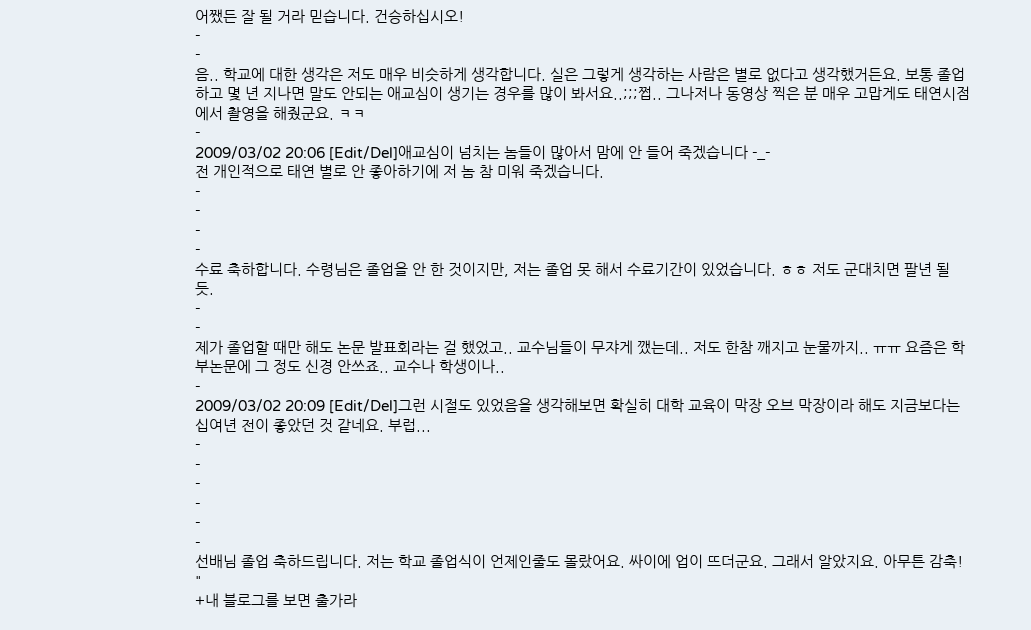어쨌든 잘 될 거라 믿습니다. 건승하십시오!
-
-
음.. 학교에 대한 생각은 저도 매우 비슷하게 생각합니다. 실은 그렇게 생각하는 사람은 별로 없다고 생각했거든요. 보통 졸업하고 몇 년 지나면 말도 안되는 애교심이 생기는 경우를 많이 봐서요..;;;쩝.. 그나저나 동영상 찍은 분 매우 고맙게도 태연시점에서 촬영을 해줬군요. ㅋㅋ
-
2009/03/02 20:06 [Edit/Del]애교심이 넘치는 놈들이 많아서 맘에 안 들어 죽겠습니다 -_-
전 개인적으로 태연 별로 안 좋아하기에 저 놈 참 미워 죽겠습니다.
-
-
-
-
수료 축하합니다. 수령님은 졸업을 안 한 것이지만, 저는 졸업 못 해서 수료기간이 있었습니다. ㅎㅎ 저도 군대치면 팔년 될 듯.
-
-
제가 졸업할 때만 해도 논문 발표회라는 걸 했었고.. 교수님들이 무쟈게 깼는데.. 저도 한참 깨지고 눈물까지.. ㅠㅠ 요즘은 학부논문에 그 정도 신경 안쓰죠.. 교수나 학생이나..
-
2009/03/02 20:09 [Edit/Del]그런 시절도 있었음을 생각해보면 확실히 대학 교육이 막장 오브 막장이라 해도 지금보다는 십여년 전이 좋았던 것 같네요. 부럽...
-
-
-
-
-
-
선배님 졸업 축하드립니다. 저는 학교 졸업식이 언제인줄도 몰랐어요. 싸이에 업이 뜨더군요. 그래서 알았지요. 아무튼 감축! "
+내 블로그를 보면 출가라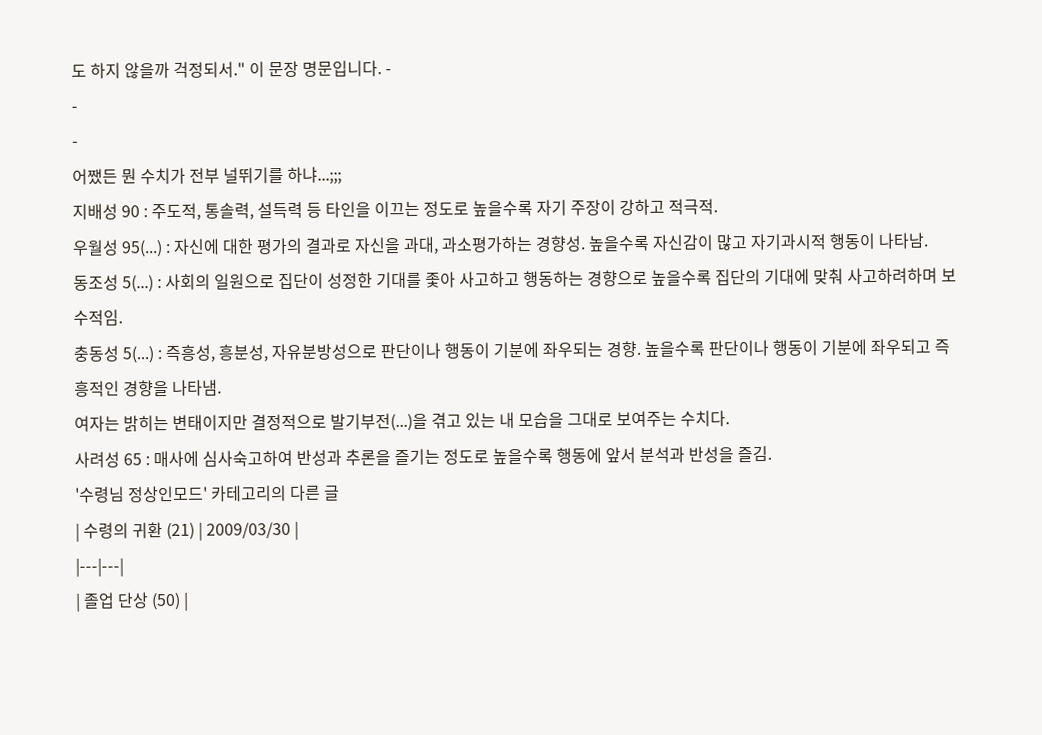도 하지 않을까 걱정되서." 이 문장 명문입니다. -
-
-
어쨌든 뭔 수치가 전부 널뛰기를 하냐...;;;
지배성 90 : 주도적, 통솔력, 설득력 등 타인을 이끄는 정도로 높을수록 자기 주장이 강하고 적극적.
우월성 95(...) : 자신에 대한 평가의 결과로 자신을 과대, 과소평가하는 경향성. 높을수록 자신감이 많고 자기과시적 행동이 나타남.
동조성 5(...) : 사회의 일원으로 집단이 성정한 기대를 좇아 사고하고 행동하는 경향으로 높을수록 집단의 기대에 맞춰 사고하려하며 보수적임.
충동성 5(...) : 즉흥성, 흥분성, 자유분방성으로 판단이나 행동이 기분에 좌우되는 경향. 높을수록 판단이나 행동이 기분에 좌우되고 즉흥적인 경향을 나타냄.
여자는 밝히는 변태이지만 결정적으로 발기부전(...)을 겪고 있는 내 모습을 그대로 보여주는 수치다.
사려성 65 : 매사에 심사숙고하여 반성과 추론을 즐기는 정도로 높을수록 행동에 앞서 분석과 반성을 즐김.
'수령님 정상인모드' 카테고리의 다른 글
| 수령의 귀환 (21) | 2009/03/30 |
|---|---|
| 졸업 단상 (50) |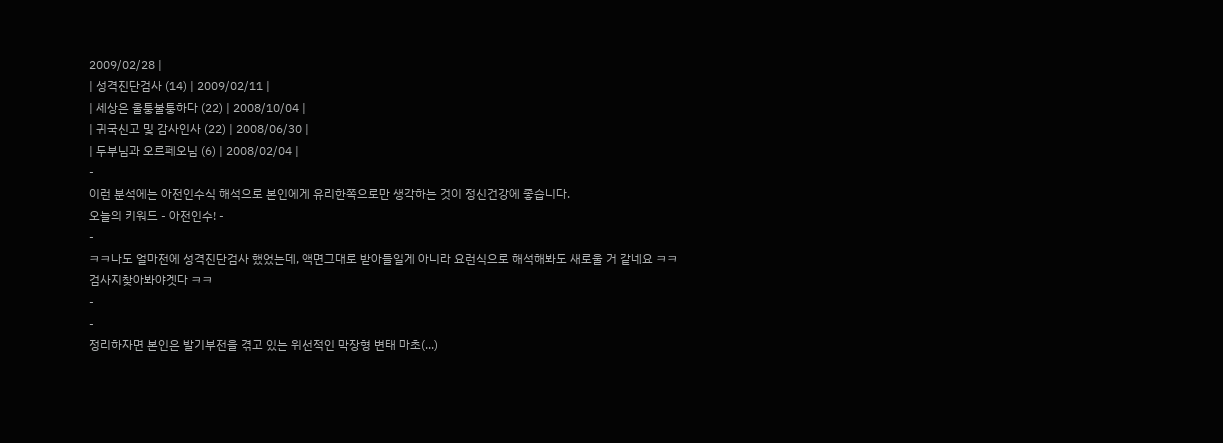2009/02/28 |
| 성격진단검사 (14) | 2009/02/11 |
| 세상은 울퉁불퉁하다 (22) | 2008/10/04 |
| 귀국신고 및 감사인사 (22) | 2008/06/30 |
| 두부님과 오르페오님 (6) | 2008/02/04 |
-
이런 분석에는 아전인수식 해석으로 본인에게 유리한쪽으로만 생각하는 것이 정신건강에 좋습니다.
오늘의 키워드 - 아전인수! -
-
ㅋㅋ나도 얼마전에 성격진단검사 했었는데, 액면그대로 받아들일게 아니라 요런식으로 해석해봐도 새로울 거 같네요 ㅋㅋ 검사지찾아봐야겟다 ㅋㅋ
-
-
정리하자면 본인은 발기부전을 겪고 있는 위선적인 막장형 변태 마초(...)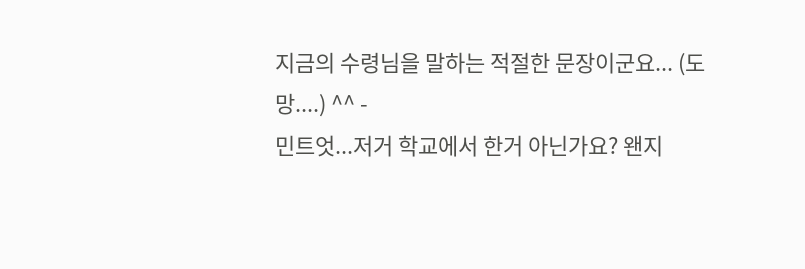지금의 수령님을 말하는 적절한 문장이군요... (도망....) ^^ -
민트엇...저거 학교에서 한거 아닌가요? 왠지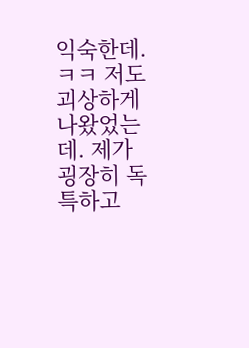익숙한데.ㅋㅋ 저도 괴상하게 나왔었는데. 제가 굉장히 독특하고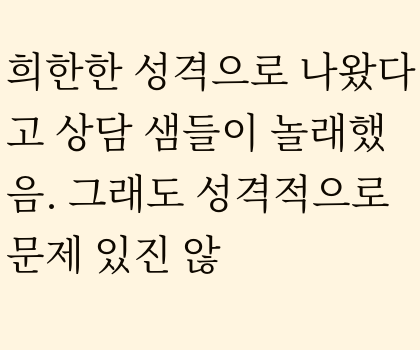희한한 성격으로 나왔다고 상담 샘들이 놀래했음. 그래도 성격적으로 문제 있진 않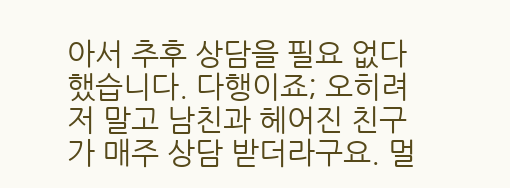아서 추후 상담을 필요 없다했습니다. 다행이죠; 오히려 저 말고 남친과 헤어진 친구가 매주 상담 받더라구요. 멀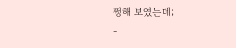쩡해 보였는데;
-